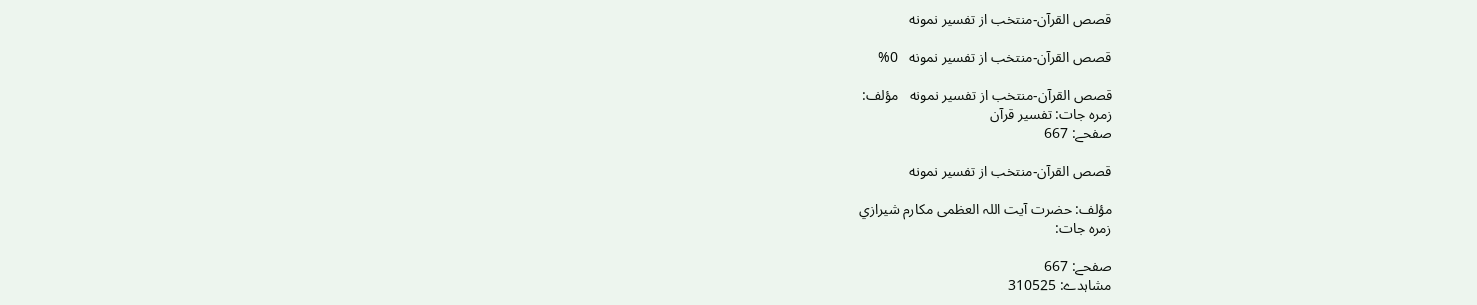قصص القرآن-منتخب از تفسير نمونه

قصص القرآن-منتخب از تفسير نمونه   0%

قصص القرآن-منتخب از تفسير نمونه   مؤلف:
زمرہ جات: تفسیر قرآن
صفحے: 667

قصص القرآن-منتخب از تفسير نمونه

مؤلف: حضرت آيت اللہ العظمى مكارم شيرازي
زمرہ جات:

صفحے: 667
مشاہدے: 310525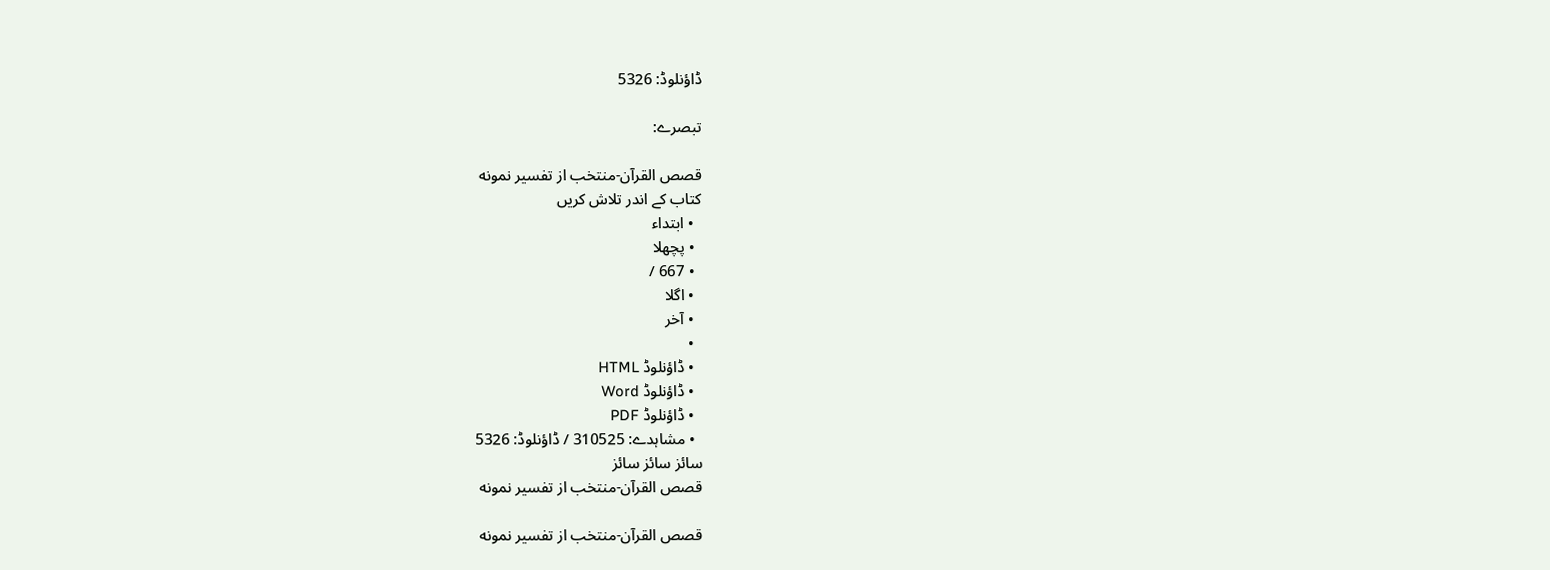ڈاؤنلوڈ: 5326

تبصرے:

قصص القرآن-منتخب از تفسير نمونه
کتاب کے اندر تلاش کریں
  • ابتداء
  • پچھلا
  • 667 /
  • اگلا
  • آخر
  •
  • ڈاؤنلوڈ HTML
  • ڈاؤنلوڈ Word
  • ڈاؤنلوڈ PDF
  • مشاہدے: 310525 / ڈاؤنلوڈ: 5326
سائز سائز سائز
قصص القرآن-منتخب از تفسير نمونه

قصص القرآن-منتخب از تفسير نمونه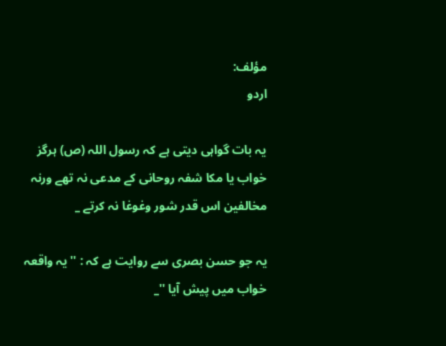مؤلف:
اردو

يہ بات گواہى ديتى ہے كہ رسول اللہ (ص) ہرگز خواب يا مكا شفہ روحانى كے مدعى نہ تھے ورنہ مخالفين اس قدر شور وغوغا نہ كرتے _

يہ جو حسن بصرى سے روايت ہے كہ : ''يہ واقعہ خواب ميں پيش آيا ''_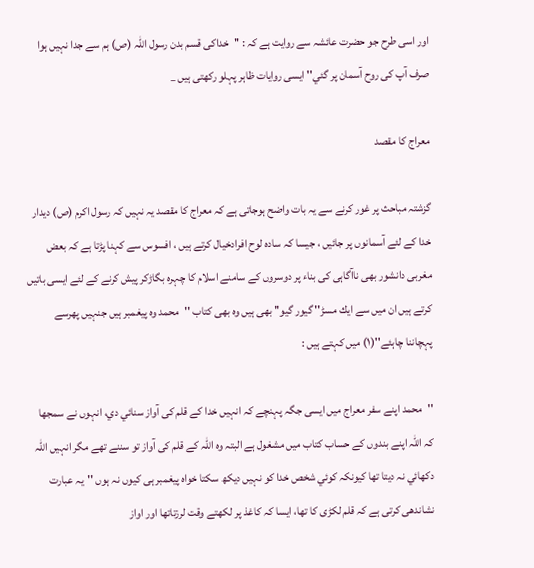اور اسى طرح جو حضرت عائشہ سے روايت ہے كہ : ''خداكى قسم بدن رسول اللہ (ص) ہم سے جدا نہيں ہوا صرف آپ كى روح آسمان پر گئي'' ايسى روايات ظاہر پہلو ركھتى ہيں _

معراج كا مقصد

گزشتہ مباحث پر غور كرنے سے يہ بات واضح ہوجاتى ہے كہ معراج كا مقصد يہ نہيں كہ رسول اكرم (ص) ديدار خدا كے لئے آسمانوں پر جائيں ، جيسا كہ سادہ لوح افرادخيال كرتے ہيں ، افسوس سے كہنا پڑتا ہے كہ بعض مغربى دانشور بھى ناآگاہى كى بناء پر دوسروں كے سامنے اسلام كا چہرہ بگاڑكر پيش كرنے كے لئے ايسى باتيں كرتے ہيں ان ميں سے ايك مسڑ'' گيور گيو'' بھى ہيں وہ بھى كتاب ''محمد وہ پيغمبر ہيں جنہيں پھرسے پہچاننا چاہئے''(۱) ميں كہتے ہيں :

''محمد اپنے سفر معراج ميں ايسى جگہ پہنچے كہ انہيں خدا كے قلم كى آواز سنائي دي، انہوں نے سمجھا كہ اللہ اپنے بندوں كے حساب كتاب ميں مشغول ہے البتہ وہ اللہ كے قلم كى آواز تو سننے تھے مگر انہيں اللہ دكھائي نہ ديتا تھا كيونكہ كوئي شخص خدا كو نہيں ديكھ سكتا خواہ پيغمبر ہى كيوں نہ ہوں ''يہ عبارت نشاندھى كرتى ہے كہ قلم لكڑى كا تھا، ايسا كہ كاغذ پر لكھتے وقت لرزتاتھا اور اواز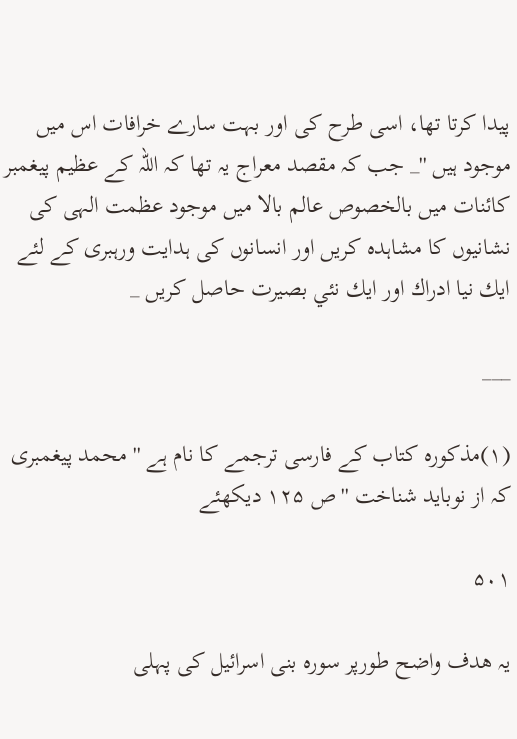پيدا كرتا تھا، اسى طرح كى اور بہت سارے خرافات اس ميں موجود ہيں ''_ جب كہ مقصد معراج يہ تھا كہ اللہ كے عظيم پيغمبر كائنات ميں بالخصوص عالم بالا ميں موجود عظمت الہى كى نشانيوں كا مشاہدہ كريں اور انسانوں كى ہدايت ورہبرى كے لئے ايك نيا ادراك اور ايك نئي بصيرت حاصل كريں _

___

(۱)مذكورہ كتاب كے فارسى ترجمے كا نام ہے '' محمد پيغمبرى كہ از نوبايد شناخت '' ص ۱۲۵ ديكھئے

۵۰۱

يہ ھدف واضح طورپر سورہ بنى اسرائيل كى پہلى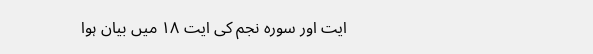ايت اور سورہ نجم كى ايت ۱۸ ميں بيان ہوا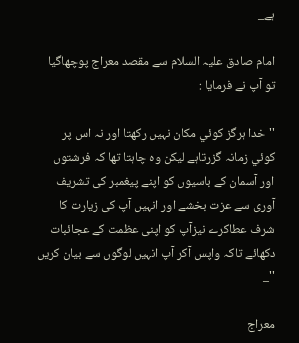ہے_

امام صادق عليہ السلام سے مقصد معراج پوچھاگيا تو آپ نے فرمايا :

''خدا ہرگز كوئي مكان نہيں ركھتا اور نہ اس پر كوئي زمانہ گزرتاہے ليكن وہ چاہتا تھا كہ فرشتوں اور آسمان كے باسيوں كو اپنے پيغمبر كى تشريف آورى سے عزت بخشے اور انہيں آپ كى زيارت كا شرف عطاكرے نيزآپ كو اپنى عظمت كے عجائبات دكھائے تاكہ واپس آكر آپ انہيں لوگوں سے بيان كريں ''_

معراج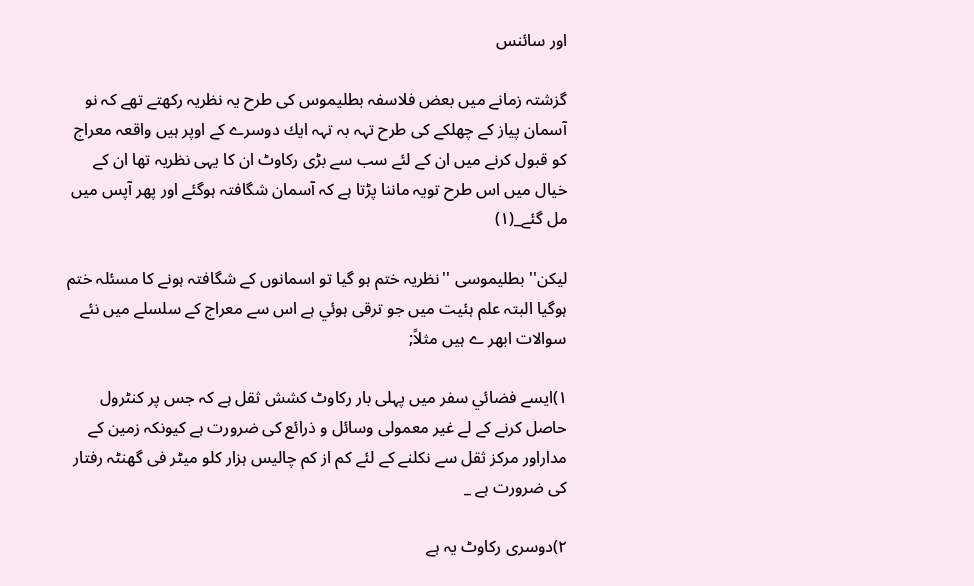اور سائنس

گزشتہ زمانے ميں بعض فلاسفہ بطليموس كى طرح يہ نظريہ ركھتے تھے كہ نو آسمان پياز كے چھلكے كى طرح تہہ بہ تہہ ايك دوسرے كے اوپر ہيں واقعہ معراج كو قبول كرنے ميں ان كے لئے سب سے بڑى ركاوٹ ان كا يہى نظريہ تھا ان كے خيال ميں اس طرح تويہ ماننا پڑتا ہے كہ آسمان شگافتہ ہوگئے اور پھر آپس ميں مل گئے_(۱)

ليكن'' بطليموسى ''نظريہ ختم ہو گيا تو اسمانوں كے شگافتہ ہونے كا مسئلہ ختم ہوگيا البتہ علم ہئيت ميں جو ترقى ہوئي ہے اس سے معراج كے سلسلے ميں نئے سوالات ابھر ے ہيں مثلاً;

۱)ايسے فضائي سفر ميں پہلى بار ركاوٹ كشش ثقل ہے كہ جس پر كنٹرول حاصل كرنے كے لے غير معمولى وسائل و ذرائع كى ضرورت ہے كيونكہ زمين كے مداراور مركز ثقل سے نكلنے كے لئے كم از كم چاليس ہزار كلو ميٹر فى گھنٹہ رفتار كى ضرورت ہے _

۲)دوسرى ركاوٹ يہ ہے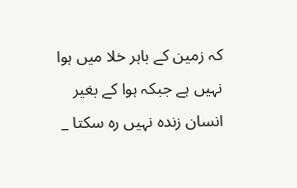كہ زمين كے باہر خلا ميں ہوا نہيں ہے جبكہ ہوا كے بغير انسان زندہ نہيں رہ سكتا _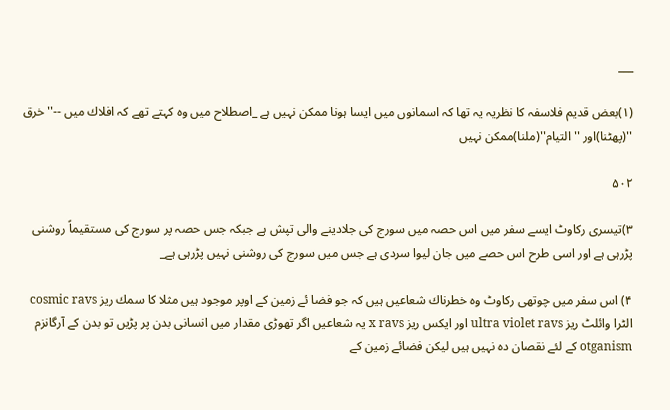___

(۱)بعض قديم فلاسفہ كا نظريہ يہ تھا كہ اسمانوں ميں ايسا ہونا ممكن نہيں ہے _اصطلاح ميں وہ كہتے تھے كہ افلاك ميں --''خرق ''(پھٹنا)اور ''التيام''(ملنا)ممكن نہيں

۵۰۲

۳)تيسرى ركاوٹ ايسے سفر ميں اس حصہ ميں سورج كى جلادينے والى تپش ہے جبكہ جس حصہ پر سورج كى مستقيماً روشنى پڑرہى ہے اور اسى طرح اس حصے ميں جان ليوا سردى ہے جس ميں سورج كى روشنى نہيں پڑرہى ہے_

۴) اس سفر ميں چوتھى ركاوٹ وہ خطرناك شعاعيں ہيں كہ جو فضا ئے زمين كے اوپر موجود ہيں مثلا كا سمك ريز cosmic ravs الٹرا وائلٹ ريز ultra violet ravs اور ايكس ريز x ravs يہ شعاعيں اگر تھوڑى مقدار ميں انسانى بدن پر پڑيں تو بدن كے آرگانزم otganism كے لئے نقصان دہ نہيں ہيں ليكن فضائے زمين كے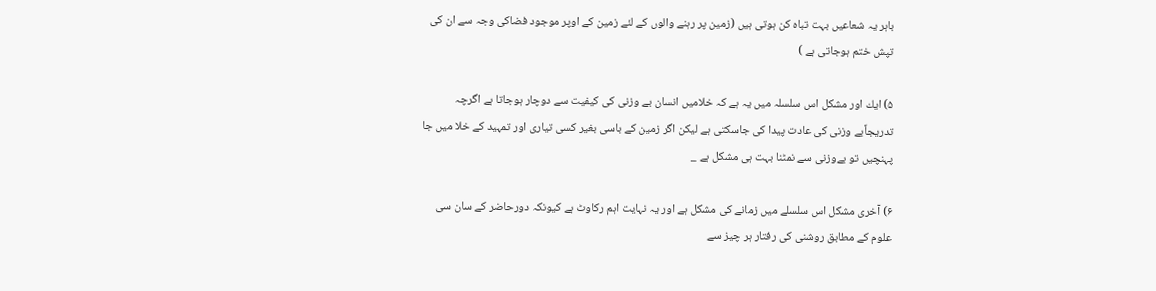باہر يہ شعاعيں بہت تباہ كن ہوتى ہيں (زمين پر رہنے والوں كے لئے زمين كے اوپر موجود فضاكى وجہ سے ان كى تپش ختم ہوجاتى ہے )

۵) ايك اور مشكل اس سلسلہ ميں يہ ہے كہ خلاميں انسان بے وزنى كى كيفيت سے دوچار ہوجاتا ہے اگرچہ تدريجاًبے وزنى كى عادت پيدا كى جاسكتى ہے ليكن اگر زمين كے باسى بغير كسى تيارى اور تمہيد كے خلا ميں جا پہنچيں تو بےوزنى سے نمٹنا بہت ہى مشكل ہے _

۶) آخرى مشكل اس سلسلے ميں زمانے كى مشكل ہے اور يہ نہايت اہم ركاوٹ ہے كيونكہ دورحاضر كے سان سى علوم كے مطابق روشنى كى رفتار ہر چيز سے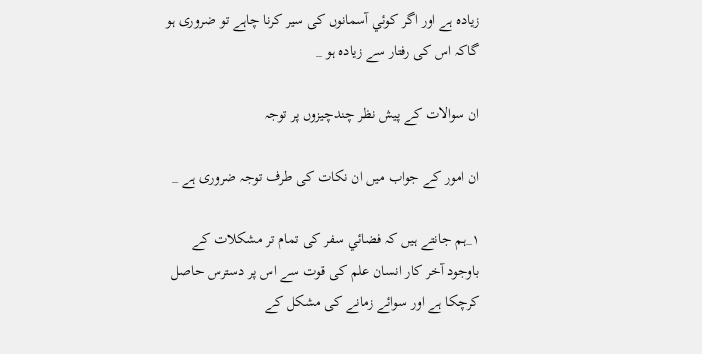زيادہ ہے اور اگر كوئي آسمانوں كى سير كرنا چاہے تو ضرورى ہو گاكہ اس كى رفتار سے زيادہ ہو _

ان سوالات كے پيش نظر چندچيزوں پر توجہ

ان امور كے جواب ميں ان نكات كى طرف توجہ ضرورى ہے _

۱_ہم جانتے ہيں كہ فضائي سفر كى تمام تر مشكلات كے باوجود آخر كار انسان علم كى قوت سے اس پر دسترس حاصل كرچكا ہے اور سوائے زمانے كى مشكل كے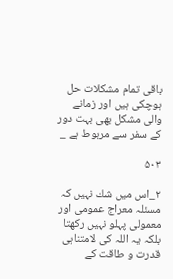باقى تمام مشكلات حل ہوچكى ہيں اور زمانے والى مشكل بھى بہت دور كے سفر سے مربوط ہے _

۵۰۳

۲_اس ميں شك نہيں كہ مسئلہ معراج عمومى اور معمولى پہلو نہيں ركھتا بلكہ يہ اللہ كى لامتناہى قدرت و طاقت كے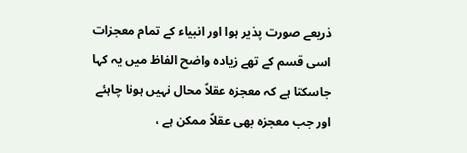ذريعے صورت پذير ہوا اور انبياء كے تمام معجزات اسى قسم كے تھے زيادہ واضح الفاظ ميں يہ كہا جاسكتا ہے كہ معجزہ عقلاً محال نہيں ہونا چاہئے اور جب معجزہ بھى عقلاً ممكن ہے ،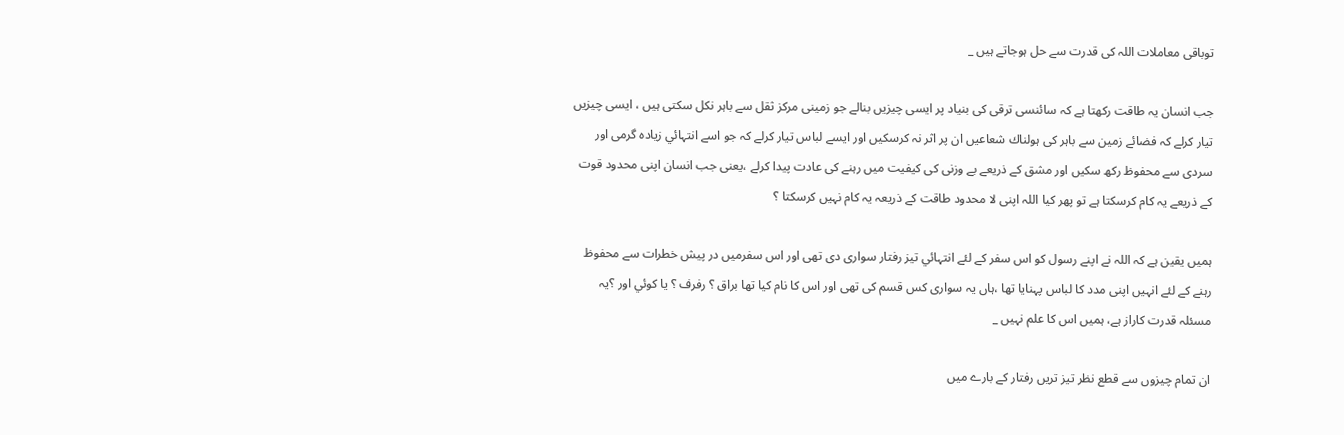توباقى معاملات اللہ كى قدرت سے حل ہوجاتے ہيں _

جب انسان يہ طاقت ركھتا ہے كہ سائنسى ترقى كى بنياد پر ايسى چيزيں بنالے جو زمينى مركز ثقل سے باہر نكل سكتى ہيں ، ايسى چيزيں تيار كرلے كہ فضائے زمين سے باہر كى ہولناك شعاعيں ان پر اثر نہ كرسكيں اور ايسے لباس تيار كرلے كہ جو اسے انتہائي زيادہ گرمى اور سردى سے محفوظ ركھ سكيں اور مشق كے ذريعے بے وزنى كى كيفيت ميں رہنے كى عادت پيدا كرلے ،يعنى جب انسان اپنى محدود قوت كے ذريعے يہ كام كرسكتا ہے تو پھر كيا اللہ اپنى لا محدود طاقت كے ذريعہ يہ كام نہيں كرسكتا ؟

ہميں يقين ہے كہ اللہ نے اپنے رسول كو اس سفر كے لئے انتہائي تيز رفتار سوارى دى تھى اور اس سفرميں در پيش خطرات سے محفوظ رہنے كے لئے انہيں اپنى مدد كا لباس پہنايا تھا ،ہاں يہ سوارى كس قسم كى تھى اور اس كا نام كيا تھا براق ؟ رفرف ؟ يا كوئي اور ؟يہ مسئلہ قدرت كاراز ہے، ہميں اس كا علم نہيں _

ان تمام چيزوں سے قطع نظر تيز تريں رفتار كے بارے ميں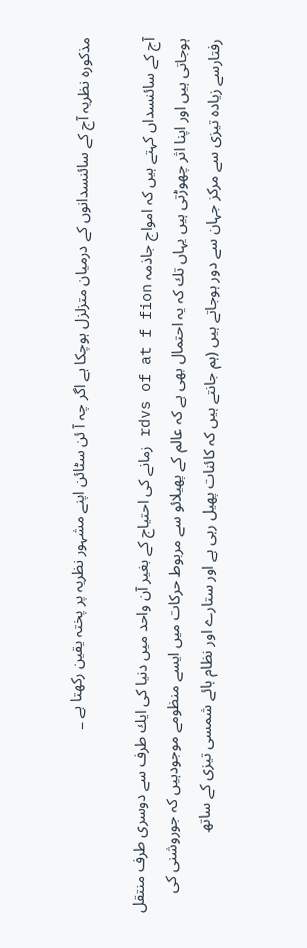مذكورہ نظريہ آج كے سائنسدانوں كے درميان متزلزل ہوچكا ہے اگر چہ آ ئن سٹائن اپنے مشہور نظريہ پر پختہ يقين ركھتا ہے _

آج كے سائنسداں كہتے ہيں كہ امواج جاذمہ rdvs of at f fion زمانے كى احتياج كے بغير آن واحد ميں دنيا كى ايك طرف سے دوسرى طرف منتقل ہوجاتى ہيں اور اپنا اثر چھوڑتى ہيں يہاں تك كہ يہ احتمال بھى ہے كہ عالم كے پھيلائو سے مربوط حركات ميں ايسے منظومے موجودہيں كہ جوروشنى كى رفتارسے زيادہ تيزى سے مركز جہان سے دور ہوجاتے ہيں (ہم جانتے ہيں كہ كائنات پھيل رہى ہے اور ستارے اور نظام ہائے شمسى تيزى كے ساتھ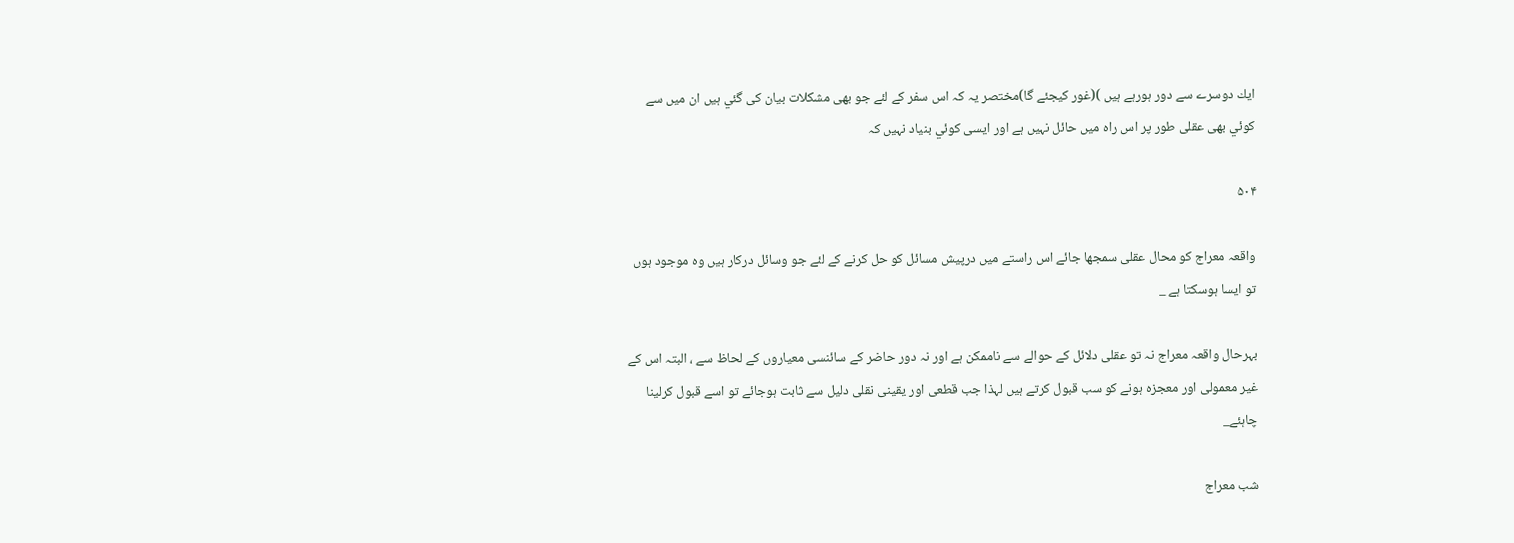ايك دوسرے سے دور ہورہے ہيں )(غور كيجئے گا)مختصر يہ كہ اس سفر كے لئے جو بھى مشكلات بيان كى گئي ہيں ان ميں سے كوئي بھى عقلى طور پر اس راہ ميں حائل نہيں ہے اور ايسى كوئي بنياد نہيں كہ

۵۰۴

واقعہ معراج كو محال عقلى سمجھا جائے اس راستے ميں درپيش مسائل كو حل كرنے كے لئے جو وسائل دركار ہيں وہ موجود ہوں تو ايسا ہوسكتا ہے _

بہرحال واقعہ معراج نہ تو عقلى دلائل كے حوالے سے ناممكن ہے اور نہ دور حاضر كے سائنسى معياروں كے لحاظ سے ، البتہ اس كے غير معمولى اور معجزہ ہونے كو سب قبول كرتے ہيں لہذا جب قطعى اور يقينى نقلى دليل سے ثابت ہوجائے تو اسے قبول كرلينا چاہئے_

شب معراج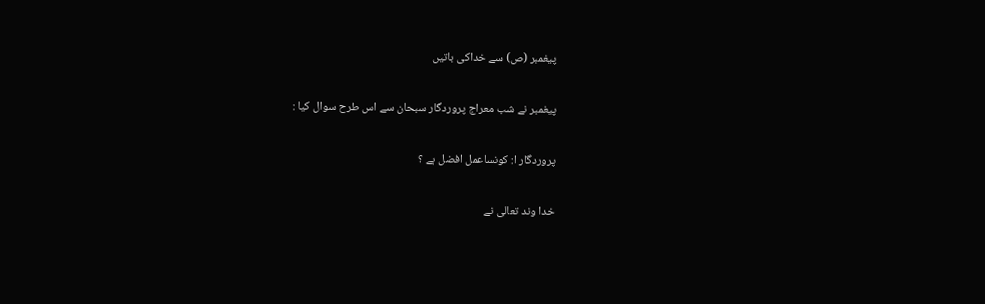پيغمبر (ص) سے خداكى باتيں

پيغمبر نے شب معراج پروردگار سبحان سے اس طرح سوال كيا :

پروردگار ا: كونساعمل افضل ہے ؟

خدا وند تعالى نے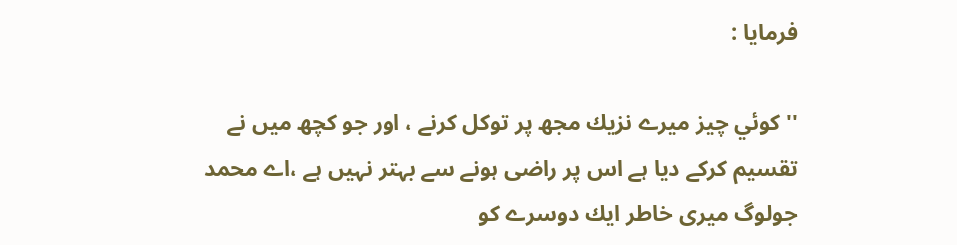فرمايا :

'' كوئي چيز ميرے نزيك مجھ پر توكل كرنے ، اور جو كچھ ميں نے تقسيم كركے ديا ہے اس پر راضى ہونے سے بہتر نہيں ہے ،اے محمد جولوگ ميرى خاطر ايك دوسرے كو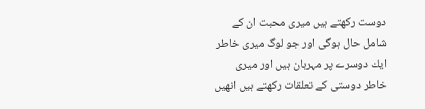دوست ركھتے ہيں ميرى محبت ان كے شامل حال ہوگى اور جو لوگ ميرى خاطر ايك دوسرے پر مہربان ہيں اور ميرى خاطر دوستى كے تعلقات ركھتے ہيں انھيں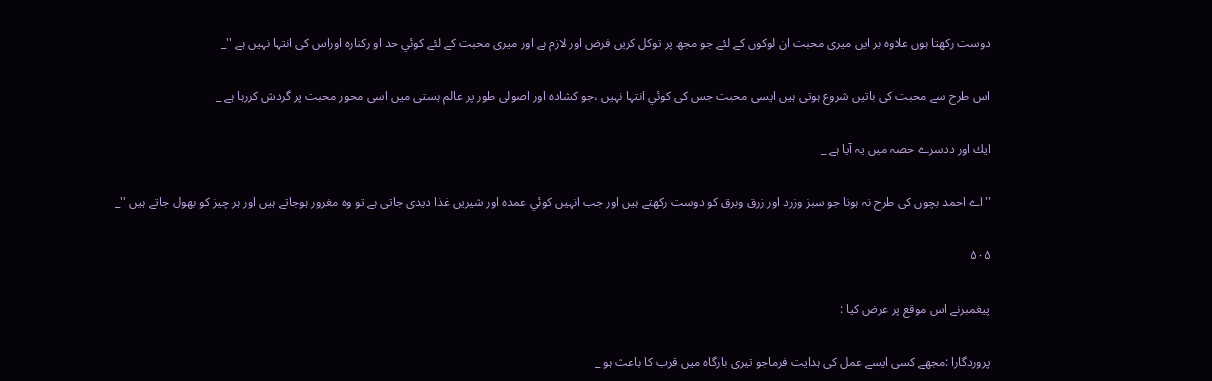دوست ركھتا ہوں علاوہ بر ايں ميرى محبت ان لوكوں كے لئے جو مجھ پر توكل كريں فرض اور لازم ہے اور ميرى محبت كے لئے كوئي حد او ركنارہ اوراس كى انتہا نہيں ہے ''_

اس طرح سے محبت كى باتيں شروع ہوتى ہيں ايسى محبت جس كى كوئي انتہا نہيں ،جو كشادہ اور اصولى طور پر عالم ہستى ميں اسى محور محبت پر گردش كررہا ہے _

ايك اور ددسرے حصہ ميں يہ آيا ہے _

''اے احمد بچوں كى طرح نہ ہونا جو سبز وزرد اور زرق وبرق كو دوست ركھتے ہيں اور جب انہيں كوئي عمدہ اور شيريں غذا ديدى جاتى ہے تو وہ مغرور ہوجاتے ہيں اور ہر چيز كو بھول جاتے ہيں ''_

۵۰۵

پيغمبرنے اس موقع پر عرض كيا :

پروردگارا :مجھے كسى ايسے عمل كى ہدايت فرماجو تيرى بارگاہ ميں قرب كا باعث ہو _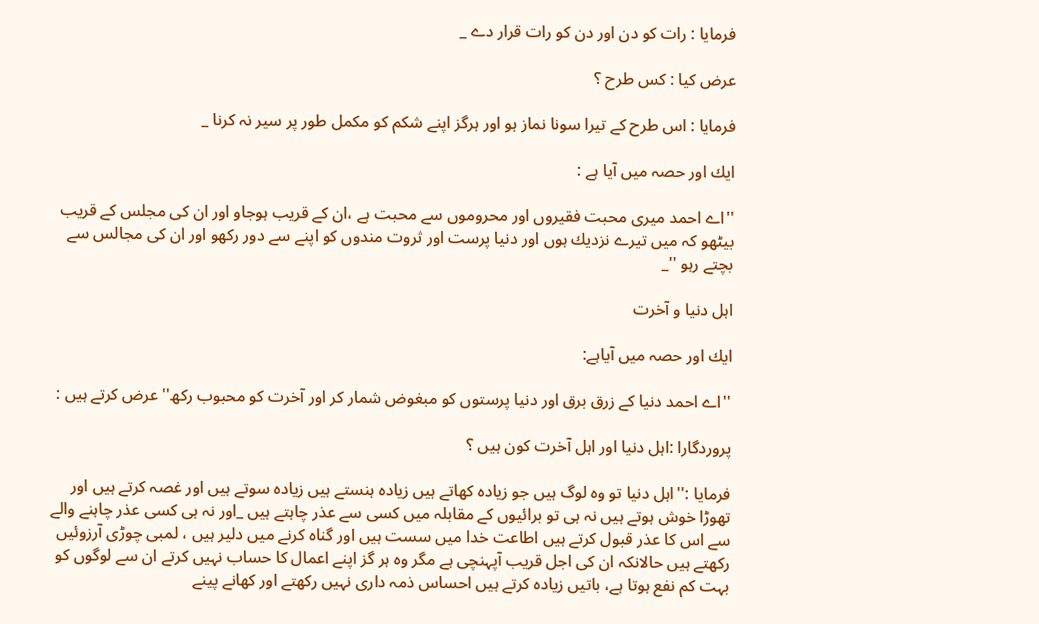فرمايا : رات كو دن اور دن كو رات قرار دے _

عرض كيا : كس طرح ؟

فرمايا : اس طرح كے تيرا سونا نماز ہو اور ہرگز اپنے شكم كو مكمل طور پر سير نہ كرنا _

ايك اور حصہ ميں آيا ہے :

''اے احمد ميرى محبت فقيروں اور محروموں سے محبت ہے ،ان كے قريب ہوجاو اور ان كى مجلس كے قريب بيٹھو كہ ميں تيرے نزديك ہوں اور دنيا پرست اور ثروت مندوں كو اپنے سے دور ركھو اور ان كى مجالس سے بچتے رہو ''_

اہل دنيا و آخرت

ايك اور حصہ ميں آياہے:

''اے احمد دنيا كے زرق برق اور دنيا پرستوں كو مبغوض شمار كر اور آخرت كو محبوب ركھ'' عرض كرتے ہيں :

پروردگارا :اہل دنيا اور اہل آخرت كون ہيں ؟

فرمايا :''اہل دنيا تو وہ لوگ ہيں جو زيادہ كھاتے ہيں زيادہ ہنستے ہيں زيادہ سوتے ہيں اور غصہ كرتے ہيں اور تھوڑا خوش ہوتے ہيں نہ ہى تو برائيوں كے مقابلہ ميں كسى سے عذر چاہتے ہيں _اور نہ ہى كسى عذر چاہنے والے سے اس كا عذر قبول كرتے ہيں اطاعت خدا ميں سست ہيں اور گناہ كرنے ميں دلير ہيں ، لمبى چوڑى آرزوئيں ركھتے ہيں حالانكہ ان كى اجل قريب آپہنچى ہے مگر وہ ہر گز اپنے اعمال كا حساب نہيں كرتے ان سے لوگوں كو بہت كم نفع ہوتا ہے، باتيں زيادہ كرتے ہيں احساس ذمہ دارى نہيں ركھتے اور كھانے پينے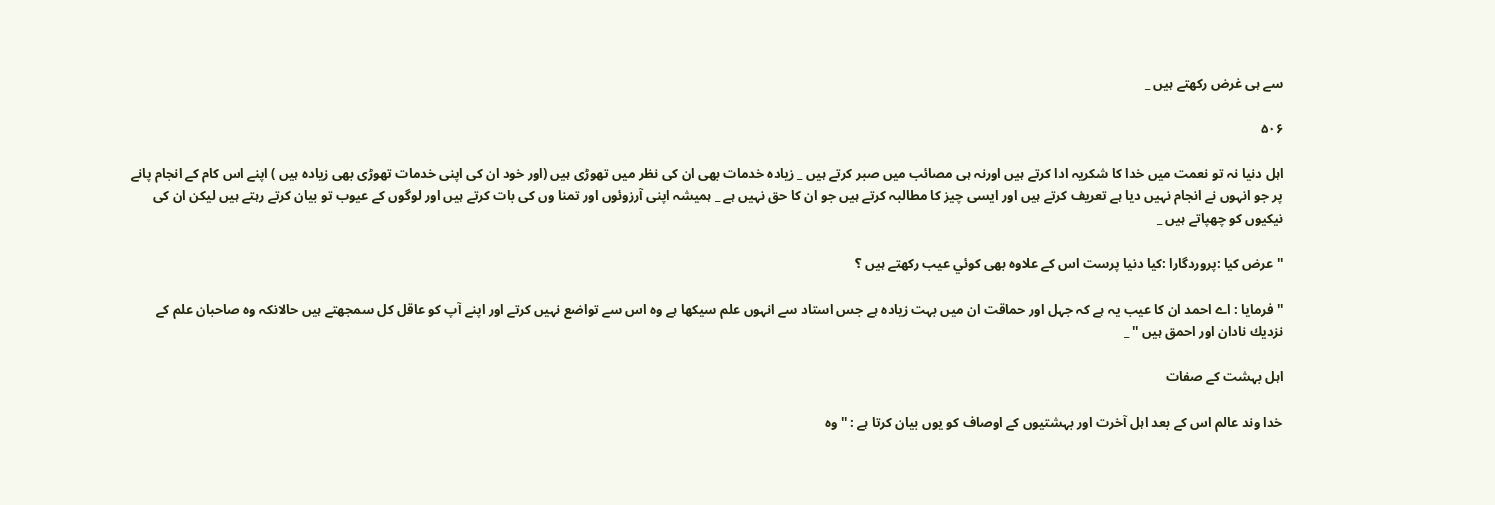سے ہى غرض ركھتے ہيں _

۵۰۶

اہل دنيا نہ تو نعمت ميں خدا كا شكريہ ادا كرتے ہيں اورنہ ہى مصائب ميں صبر كرتے ہيں _ زيادہ خدمات بھى ان كى نظر ميں تھوڑى ہيں (اور خود ان كى اپنى خدمات تھوڑى بھى زيادہ ہيں ) اپنے اس كام كے انجام پانے پر جو انہوں نے انجام نہيں ديا ہے تعريف كرتے ہيں اور ايسى چيز كا مطالبہ كرتے ہيں جو ان كا حق نہيں ہے _ ہميشہ اپنى آرزوئوں اور تمنا وں كى بات كرتے ہيں اور لوگوں كے عيوب تو بيان كرتے رہتے ہيں ليكن ان كى نيكيوں كو چھپاتے ہيں _

'' عرض كيا :پروردگارا :كيا دنيا پرست اس كے علاوہ بھى كوئي عيب ركھتے ہيں ؟

''فرمايا : اے احمد ان كا عيب يہ ہے كہ جہل اور حماقت ان ميں بہت زيادہ ہے جس استاد سے انہوں علم سيكھا ہے وہ اس سے تواضع نہيں كرتے اور اپنے آپ كو عاقل كل سمجھتے ہيں حالانكہ وہ صاحبان علم كے نزديك نادان اور احمق ہيں '' _

اہل بہشت كے صفات

خدا وند عالم اس كے بعد اہل آخرت اور بہشتيوں كے اوصاف كو يوں بيان كرتا ہے : ''وہ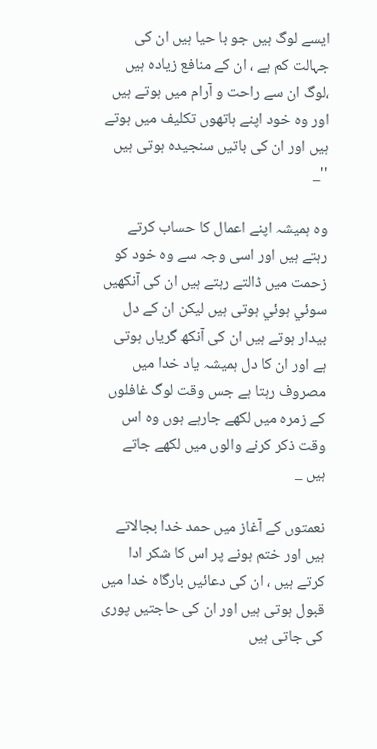ايسے لوگ ہيں جو با حيا ہيں ان كى جہالت كم ہے ، ان كے منافع زيادہ ہيں ،لوگ ان سے راحت و آرام ميں ہوتے ہيں اور وہ خود اپنے ہاتھوں تكليف ميں ہوتے ہيں اور ان كى باتيں سنجيدہ ہوتى ہيں ''_

وہ ہميشہ اپنے اعمال كا حساب كرتے رہتے ہيں اور اسى وجہ سے وہ خود كو زحمت ميں ڈالتے رہتے ہيں ان كى آنكھيں سوئي ہوئي ہوتى ہيں ليكن ان كے دل بيدار ہوتے ہيں ان كى آنكھ گرياں ہوتى ہے اور ان كا دل ہميشہ ياد خدا ميں مصروف رہتا ہے جس وقت لوگ غافلوں كے زمرہ ميں لكھے جارہے ہوں وہ اس وقت ذكر كرنے والوں ميں لكھے جاتے ہيں _

نعمتوں كے آغاز ميں حمد خدا بجالاتے ہيں اور ختم ہونے پر اس كا شكر ادا كرتے ہيں ، ان كى دعائيں بارگاہ خدا ميں قبول ہوتى ہيں اور ان كى حاجتيں پورى كى جاتى ہيں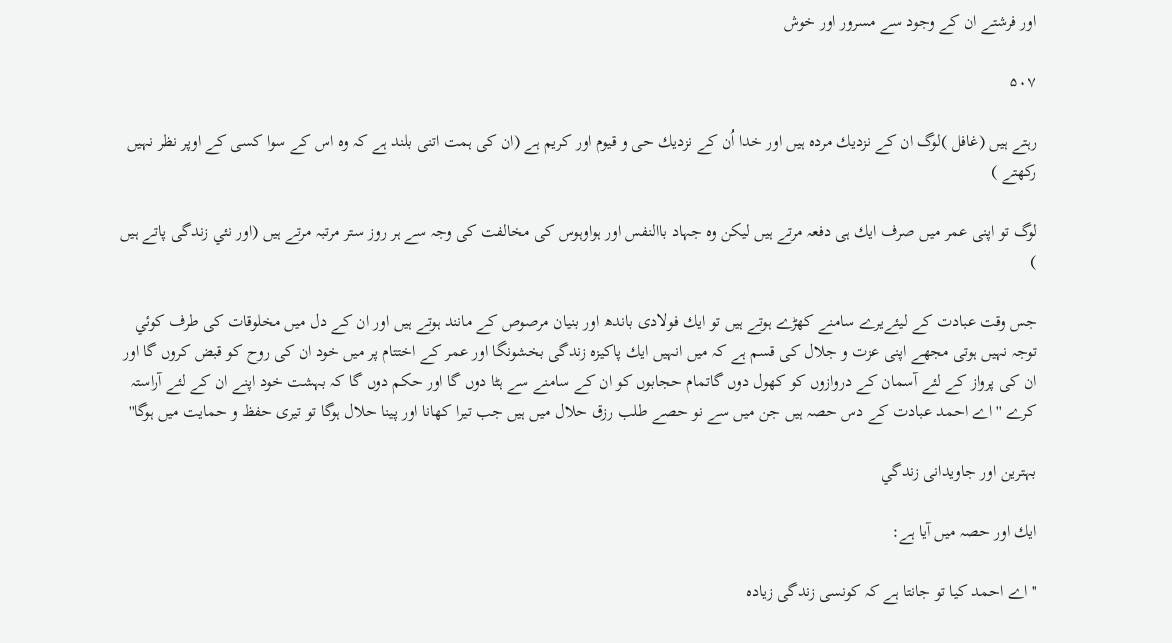اور فرشتے ان كے وجود سے مسرور اور خوش

۵۰۷

رہتے ہيں (غافل )لوگ ان كے نزديك مردہ ہيں اور خدا اُن كے نزديك حى و قيوم اور كريم ہے (ان كى ہمت اتنى بلند ہے كہ وہ اس كے سوا كسى كے اوپر نظر نہيں ركھتے )

لوگ تو اپنى عمر ميں صرف ايك ہى دفعہ مرتے ہيں ليكن وہ جہاد باالنفس اور ہواوہوس كى مخالفت كى وجہ سے ہر روز ستر مرتبہ مرتے ہيں (اور نئي زندگى پاتے ہيں )

جس وقت عبادت كے ليئےيرے سامنے كھڑے ہوتے ہيں تو ايك فولادى باندھ اور بنيان مرصوص كے مانند ہوتے ہيں اور ان كے دل ميں مخلوقات كى طرف كوئي توجہ نہيں ہوتى مجھے اپنى عزت و جلال كى قسم ہے كہ ميں انہيں ايك پاكيزہ زندگى بخشونگا اور عمر كے اختتام پر ميں خود ان كى روح كو قبض كروں گا اور ان كى پرواز كے لئے آسمان كے دروازوں كو كھول دوں گاتمام حجابوں كو ان كے سامنے سے ہٹا دوں گا اور حكم دوں گا كہ بہشت خود اپنے ان كے لئے آراستہ كرے ''اے احمد عبادت كے دس حصہ ہيں جن ميں سے نو حصے طلب رزق حلال ميں ہيں جب تيرا كھانا اور پينا حلال ہوگا تو تيرى حفظ و حمايت ميں ہوگا''

بہترين اور جاويدانى زندگي

ايك اور حصہ ميں آيا ہے:

''اے احمد كيا تو جانتا ہے كہ كونسى زندگى زيادہ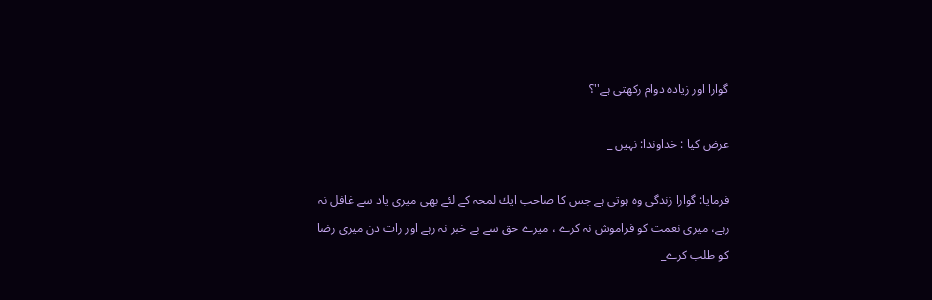گوارا اور زيادہ دوام ركھتى ہے''؟

عرض كيا : خداوندا: نہيں _

فرمايا: گوارا زندگى وہ ہوتى ہے جس كا صاحب ايك لمحہ كے لئے بھى ميرى ياد سے غافل نہ رہے، ميرى نعمت كو فراموش نہ كرے ، ميرے حق سے بے خبر نہ رہے اور رات دن ميرى رضا كو طلب كرے_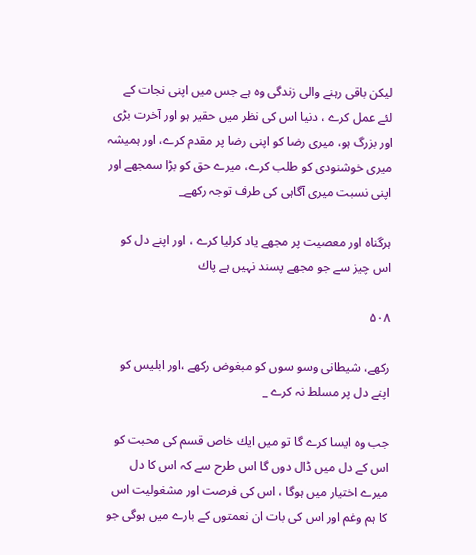ليكن باقى رہنے والى زندگى وہ ہے جس ميں اپنى نجات كے لئے عمل كرے ، دنيا اس كى نظر ميں حقير ہو اور آخرت بڑى اور بزرگ ہو، ميرى رضا كو اپنى رضا پر مقدم كرے، اور ہميشہ ميرى خوشنودى كو طلب كرے، ميرے حق كو بڑا سمجھے اور اپنى نسبت ميرى آگاہى كى طرف توجہ ركھے_

ہرگناہ اور معصيت پر مجھے ياد كرليا كرے ، اور اپنے دل كو اس چيز سے جو مجھے پسند نہيں ہے پاك

۵۰۸

ركھے، شيطانى وسو سوں كو مبغوض ركھے ،اور ابليس كو اپنے دل پر مسلط نہ كرے _

جب وہ ايسا كرے گا تو ميں ايك خاص قسم كى محبت كو اس كے دل ميں ڈال دوں گا اس طرح سے كہ اس كا دل ميرے اختيار ميں ہوگا ، اس كى فرصت اور مشغوليت اس كا ہم وغم اور اس كى بات ان نعمتوں كے بارے ميں ہوگى جو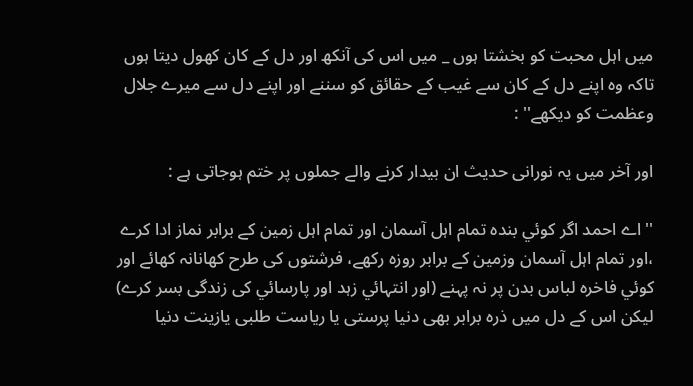ميں اہل محبت كو بخشتا ہوں _ ميں اس كى آنكھ اور دل كے كان كھول ديتا ہوں تاكہ وہ اپنے دل كے كان سے غيب كے حقائق كو سننے اور اپنے دل سے ميرے جلال وعظمت كو ديكھے'' :

اور آخر ميں يہ نورانى حديث ان بيدار كرنے والے جملوں پر ختم ہوجاتى ہے :

'' اے احمد اگر كوئي بندہ تمام اہل آسمان اور تمام اہل زمين كے برابر نماز ادا كرے ،اور تمام اہل آسمان وزمين كے برابر روزہ ركھے، فرشتوں كى طرح كھانانہ كھائے اور كوئي فاخرہ لباس بدن پر نہ پہنے (اور انتہائي زہد اور پارسائي كى زندگى بسر كرے) ليكن اس كے دل ميں ذرہ برابر بھى دنيا پرستى يا رياست طلبى يازينت دنيا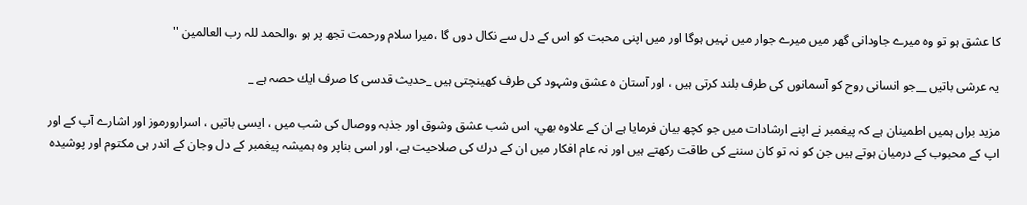كا عشق ہو تو وہ ميرے جاودانى گھر ميں ميرے جوار ميں نہيں ہوگا اور ميں اپنى محبت كو اس كے دل سے نكال دوں گا ،ميرا سلام ورحمت تجھ پر ہو ،والحمد للہ رب العالمين ''

يہ عرشى باتيں __جو انسانى روح كو آسمانوں كى طرف بلند كرتى ہيں ، اور آستان ہ عشق وشہود كى طرف كھينچتى ہيں _حديث قدسى كا صرف ايك حصہ ہے _

مزيد براں ہميں اطمينان ہے كہ پيغمبر نے اپنے ارشادات ميں جو كچھ بيان فرمايا ہے ان كے علاوہ بھي، اس شب عشق وشوق اور جذبہ ووصال كى شب ميں ، ايسى باتيں ، اسرارورموز اور اشارے آپ كے اور اپ كے محبوب كے درميان ہوتے ہيں جن كو نہ تو كان سننے كى طاقت ركھتے ہيں اور نہ عام افكار ميں ان كے درك كى صلاحيت ہے، اور اسى بناپر وہ ہميشہ پيغمبر كے دل وجان كے اندر ہى مكتوم اور پوشيدہ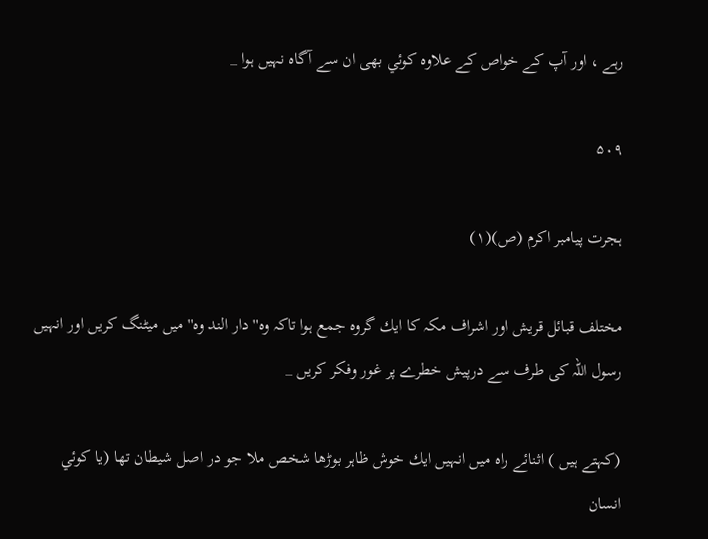رہے ، اور آپ كے خواص كے علاوہ كوئي بھى ان سے آگاہ نہيں ہوا _

۵۰۹

ہجرت پيامبر اكرم (ص)(۱)

مختلف قبائل قريش اور اشراف مكہ كا ايك گروہ جمع ہوا تاكہ وہ'' دار الند وہ'' ميں ميٹنگ كريں اور انہيں رسول اللہ كى طرف سے درپيش خطرے پر غور وفكر كريں _

(كہتے ہيں ) اثنائے راہ ميں انہيں ايك خوش ظاہر بوڑھا شخص ملا جو در اصل شيطان تھا (يا كوئي انسان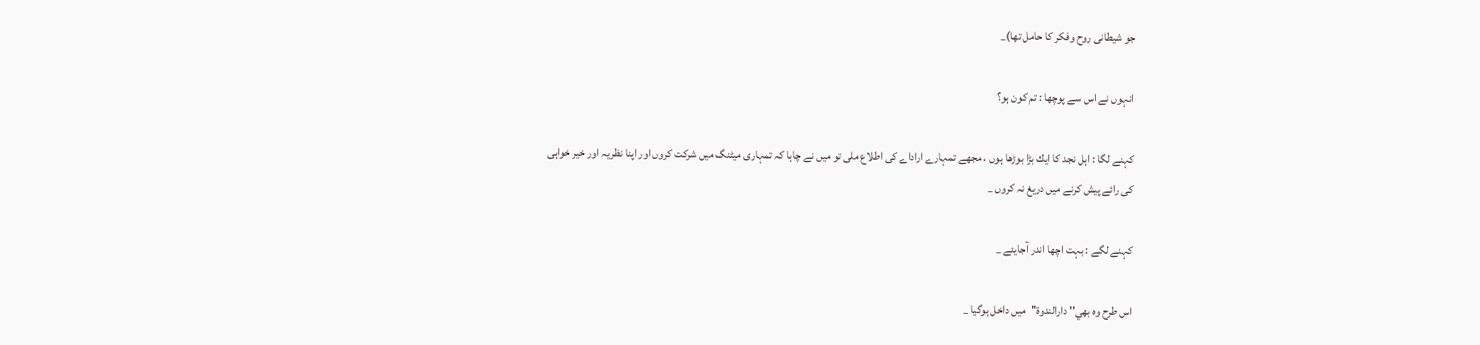جو شيطانى روح وفكر كا حامل تھا)_

انہوں نے اس سے پوچھا : تم كون ہو؟

كہنے لگا : اہل نجد كا ايك بڑا بوڑھا ہوں ، مجھے تمہارے اراداے كى اطلاع ملى تو ميں نے چاہا كہ تمہارى ميٹنگ ميں شركت كروں اور اپنا نظريہ اور خير خواہى كى رائے پيش كرنے ميں دريغ نہ كروں _

كہنے لگے : بہت اچھا اندر آجايئے _

اس طرح وہ بھي'' دارالندوة''ميں داخل ہوگيا _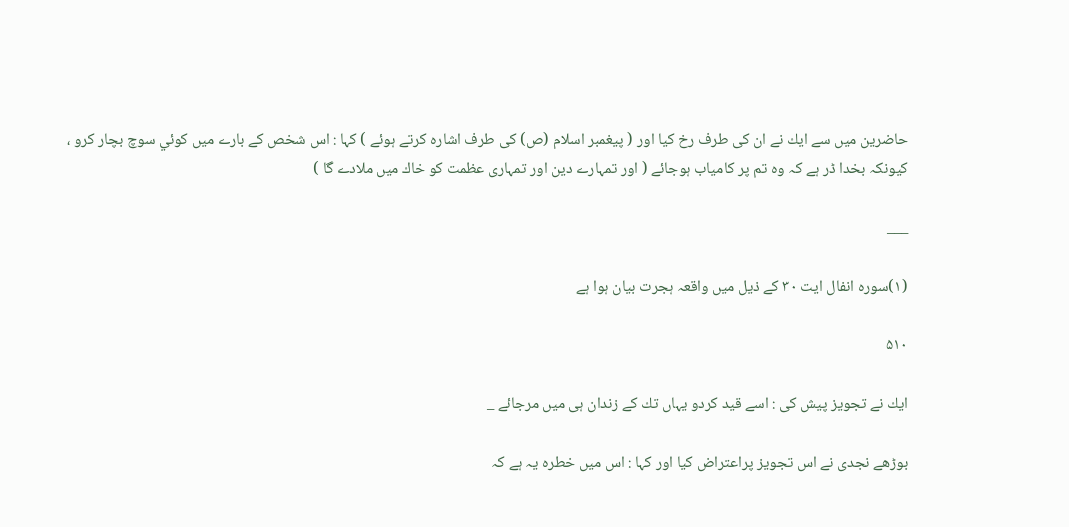حاضرين ميں سے ايك نے ان كى طرف رخ كيا اور ( پيغمبر اسلام (ص) كى طرف اشارہ كرتے ہوئے ) كہا : اس شخص كے بارے ميں كوئي سوچ بچار كرو ، كيونكہ بخدا ڈر ہے كہ وہ تم پر كامياب ہوجائے ( اور تمہارے دين اور تمہارى عظمت كو خاك ميں ملادے گا )

___

(۱)سورہ انفال ايت ۳۰ كے ذيل ميں واقعہ ہجرت بيان ہوا ہے

۵۱۰

ايك نے تجويز پيش كى : اسے قيد كردو يہاں تك كے زندان ہى ميں مرجائے _

بوڑھے نجدى نے اس تجويز پراعتراض كيا اور كہا : اس ميں خطرہ يہ ہے كہ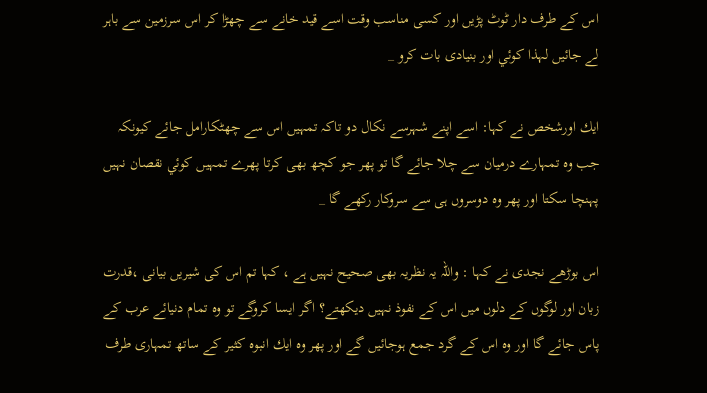اس كے طرف دار ٹوٹ پڑيں اور كسى مناسب وقت اسے قيد خانے سے چھڑا كر اس سرزمين سے باہر لے جائيں لہذا كوئي اور بنيادى بات كرو _

ايك اورشخص نے كہا: اسے اپنے شہرسے نكال دو تاكہ تمہيں اس سے چھٹكارامل جائے كيونكہ جب وہ تمہارے درميان سے چلا جائے گا تو پھر جو كچھ بھى كرتا پھرے تمہيں كوئي نقصان نہيں پہنچا سكتا اور پھر وہ دوسروں ہى سے سروكار ركھے گا _

اس بوڑھے نجدى نے كہا : واللہ يہ نظريہ بھى صحيح نہيں ہے ، كہا تم اس كى شيريں بيانى ،قدرت زبان اور لوگوں كے دلوں ميں اس كے نفوذ نہيں ديكھتے؟ اگر ايسا كروگے تو وہ تمام دنيائے عرب كے پاس جائے گا اور وہ اس كے گرد جمع ہوجائيں گے اور پھر وہ ايك انبوہ كثير كے ساتھ تمہارى طرف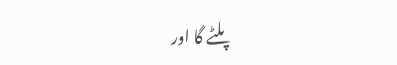پلٹے گا اور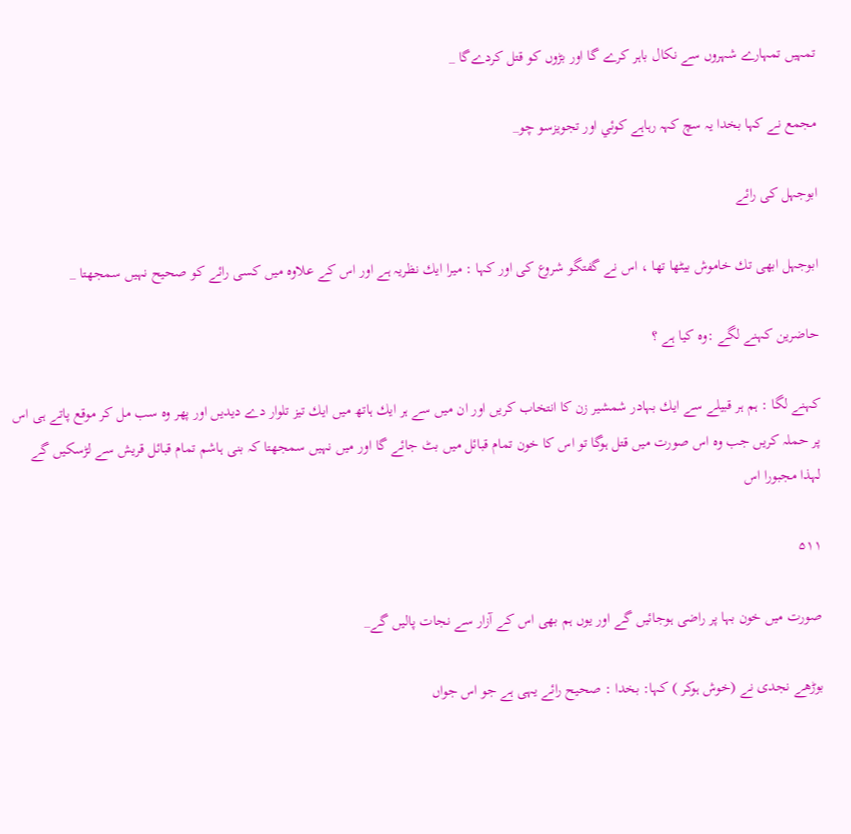تمہيں تمہارے شہروں سے نكال باہر كرے گا اور بڑوں كو قتل كردےگا _

مجمع نے كہا بخدا يہ سچ كہہ رہاہے كوئي اور تجويزسو چو_

ابوجہل كى رائے

ابوجہل ابھى تك خاموش بيٹھا تھا ، اس نے گفتگو شروع كى اور كہا : ميرا ايك نظريہ ہے اور اس كے علاوہ ميں كسى رائے كو صحيح نہيں سمجھتا _

حاضرين كہنے لگے :وہ كيا ہے ؟

كہنے لگا : ہم ہر قبيلے سے ايك بہادر شمشير زن كا انتخاب كريں اور ان ميں سے ہر ايك ہاتھ ميں ايك تيز تلوار دے ديديں اور پھر وہ سب مل كر موقع پاتے ہى اس پر حملہ كريں جب وہ اس صورت ميں قتل ہوگا تو اس كا خون تمام قبائل ميں بٹ جائے گا اور ميں نہيں سمجھتا كہ بنى ہاشم تمام قبائل قريش سے لڑسكيں گے لہذا مجبورا اس

۵۱۱

صورت ميں خون بہا پر راضى ہوجائيں گے اور يوں ہم بھى اس كے آزار سے نجات پاليں گے_

بوڑھے نجدى نے (خوش ہوكر ) كہا: بخدا : صحيح رائے يہى ہے جو اس جواں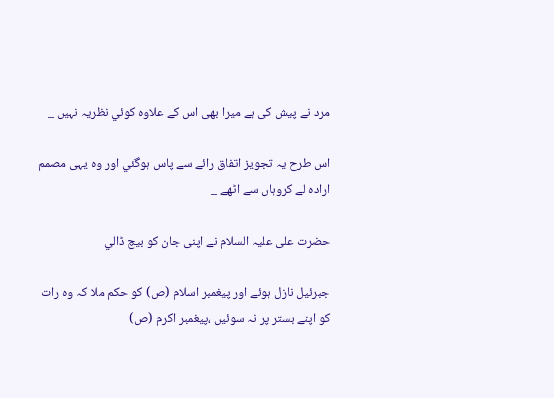مرد نے پيش كى ہے ميرا بھى اس كے علاوہ كوئي نظريہ نہيں _

اس طرح يہ تجويز اتفاق رائے سے پاس ہوگئي اور وہ يہى مصمم ارادہ لے كروہاں سے اٹھے _

حضرت على عليہ السلام نے اپنى جان كو بيچ ڈالي

جبرئيل نازل ہوئے اور پيغمبر اسلام (ص) كو حكم ملا كہ وہ رات كو اپنے بستر پر نہ سوئيں ،پيغمبر اكرم (ص)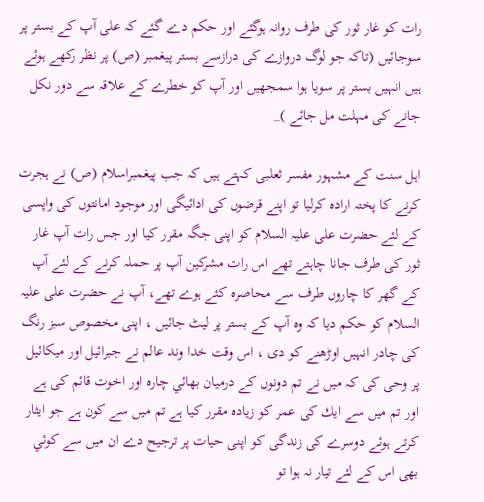رات كو غار ثور كى طرف روانہ ہوگئے اور حكم دے گئے كہ على آپ كے بستر پر سوجائيں (تاكہ جو لوگ دروازے كى درازسے بستر پيغمبر (ص) پر نظر ركھے ہوئے ہيں انہيں بستر پر سويا ہوا سمجھيں اور آپ كو خطرے كے علاقہ سے دور نكل جانے كى مہلت مل جائے )_

اہل سنت كے مشہور مفسر ثعلبى كہتے ہيں كہ جب پيغمبراسلام (ص) نے ہجرت كرنے كا پختہ ارادہ كرليا تو اپنے قرضوں كى ادائيگى اور موجود امانتوں كى واپسى كے لئے حضرت على عليہ السلام كو اپنى جگہ مقرر كيا اور جس رات آپ غار ثور كى طرف جانا چاہتے تھے اس رات مشركين آپ پر حملہ كرنے كے لئے آپ كے گھر كا چاروں طرف سے محاصرہ كئے ہوے تھے، آپ نے حضرت على عليہ السلام كو حكم ديا كہ وہ آپ كے بستر پر ليٹ جائيں ، اپنى مخصوص سبز رنگ كى چادر انہيں اوڑھنے كو دى ، اس وقت خدا وند عالم نے جبرائيل اور ميكائيل پر وحى كى كہ ميں نے تم دونوں كے درميان بھائي چارہ اور اخوت قائم كى ہے اور تم ميں سے ايك كى عمر كو زيادہ مقرر كيا ہے تم ميں سے كون ہے جو ايثار كرتے ہوئے دوسرے كى زندگى كو اپنى حيات پر ترجيح دے ان ميں سے كوئي بھى اس كے لئے تيار نہ ہوا تو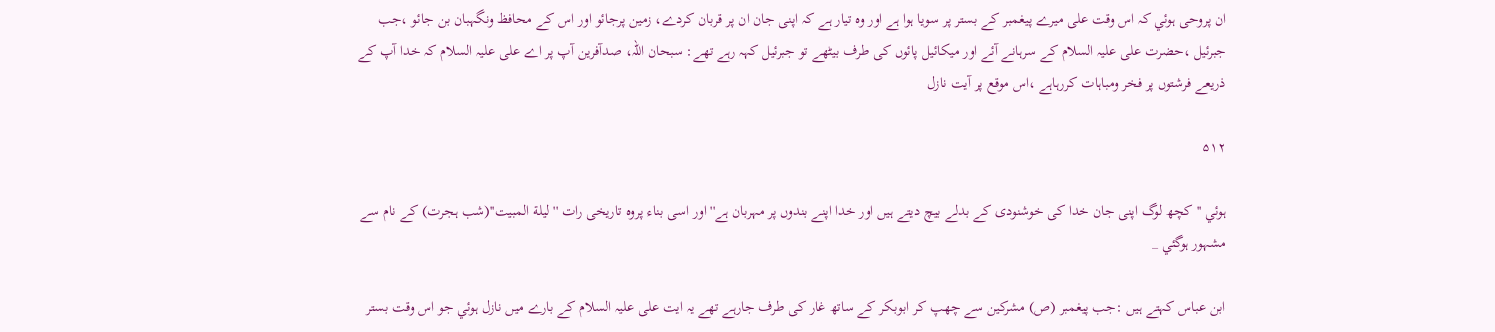ان پروحى ہوئي كہ اس وقت على ميرے پيغمبر كے بستر پر سويا ہوا ہے اور وہ تيار ہے كہ اپنى جان ان پر قربان كردے، زمين پرجائو اور اس كے محافظ ونگہبان بن جائو ،جب جبرئيل ،حضرت على عليہ السلام كے سرہانے آئے اور ميكائيل پائوں كى طرف بيٹھے تو جبرئيل كہہ رہے تھے: سبحان اللہ، صدآفرين آپ پر اے على عليہ السلام كہ خدا آپ كے ذريعے فرشتوں پر فخر ومباہات كررہاہے ،اس موقع پر آيت نازل

۵۱۲

ہوئي ''كچھ لوگ اپنى جان خدا كى خوشنودى كے بدلے بيچ ديتے ہيں اور خدا اپنے بندوں پر مہربان ہے'' اور اسى بناء پروہ تاريخى رات '' ليلة المبيت''(شب ہجرت) كے نام سے مشہور ہوگئي _

ابن عباس كہتے ہيں :جب پيغمبر (ص) مشركين سے چھپ كر ابوبكر كے ساتھ غار كى طرف جارہے تھے يہ ايت على عليہ السلام كے بارے ميں نازل ہوئي جو اس وقت بستر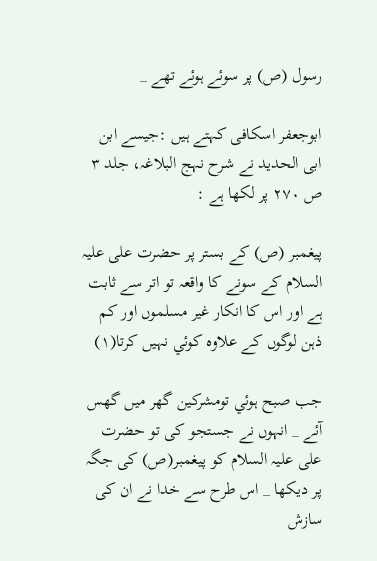رسول (ص) پر سوئے ہوئے تھے _

ابوجعفر اسكافى كہتے ہيں :جيسے ابن ابى الحديد نے شرح نہج البلاغہ، جلد ۳ ص ۲۷۰ پر لكھا ہے :

پيغمبر (ص) كے بستر پر حضرت على عليہ السلام كے سونے كا واقعہ تو اتر سے ثابت ہے اور اس كا انكار غير مسلموں اور كم ذہن لوگوں كے علاوہ كوئي نہيں كرتا(۱)

جب صبح ہوئي تومشركين گھر ميں گھس آئے _ انہوں نے جستجو كى تو حضرت على عليہ السلام كو پيغمبر(ص) كى جگہ پر ديكھا _ اس طرح سے خدا نے ان كى سازش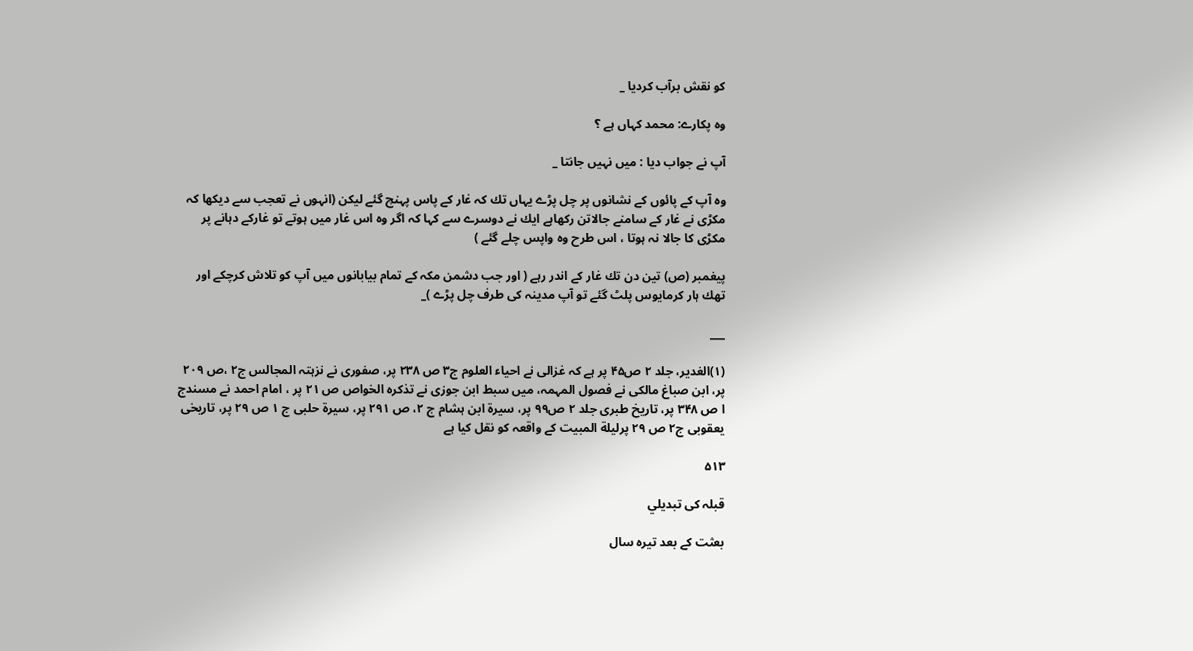كو نقش برآب كرديا _

وہ پكارے: محمد كہاں ہے ؟

آپ نے جواب ديا : ميں نہيں جانتا _

وہ آپ كے پائوں كے نشانوں پر چل پڑے يہاں تك كہ غار كے پاس پہنچ گئے ليكن (انہوں نے تعجب سے ديكھا كہ مكڑى نے غار كے سامنے جالاتن ركھاہے ايك نے دوسرے سے كہا كہ اگر وہ اس غار ميں ہوتے تو غاركے دہانے پر مكڑى كا جالا نہ ہوتا ، اس طرح وہ واپس چلے گئے )

پيغمبر (ص) تين دن تك غار كے اندر رہے ( اور جب دشمن مكہ كے تمام بيابانوں ميں آپ كو تلاش كرچكے اور تھك ہار كرمايوس پلٹ گئے تو آپ مدينہ كى طرف چل پڑے )_

___

(۱)الغدير، جلد ۲ ص۴۵ پر ہے كہ غزالى نے احياء العلوم ج۳ ص ۲۳۸ پر، صفورى نے نزہتہ المجالس ج۲ ،ص ۲۰۹ پر، ابن صباغ مالكى نے فصول المہمہ، ميں سبط ابن جوزى نے تذكرہ الخواص ص ۲۱ پر ، امام احمد نے مسندج ا ص ۳۴۸ پر، تاريخ طبرى جلد ۲ ص۹۹ پر، سيرة ابن ہشام ج ۲، ص ۲۹۱ پر، سيرة حلبى ج ۱ ص ۲۹ پر، تاريخى يعقوبى ج۲ ص ۲۹ پرليلة المبيت كے واقعہ كو نقل كيا ہے

۵۱۳

قبلہ كى تبديلي

بعثت كے بعد تيرہ سال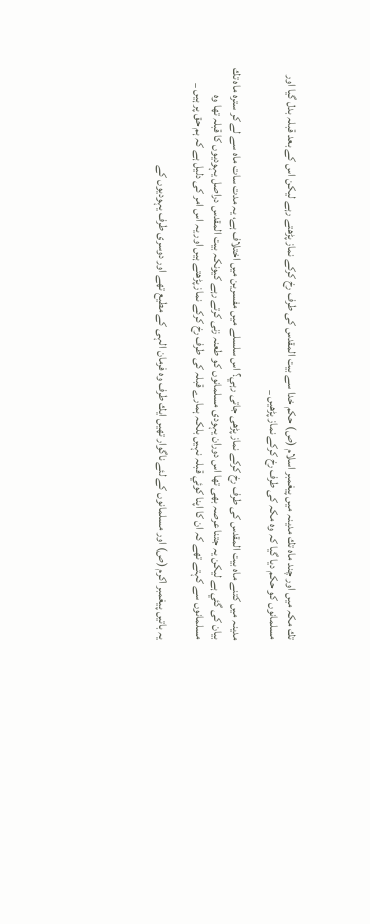تك مكہ ميں اور چند ماہ تك مدينہ ميں پيغمبر اسلام (ص) حكم خدا سے بيت المقدس كى طرف رخ كركے نماز پڑھتے رہے ليكن اس كے بعد قبلہ بدل گيا اور مسلمانوں كو حكم ديا گيا كہ وہ مكہ كى طرف رخ كركے نماز پڑھيں _

مدينہ ميں كتنے ماہ بيت المقدس كى طرف رخ كركے نماز پڑھى جاتى رہي؟ اس سلسلے ميں مفسرين ميں اختلاف ہے، يہ مدت سات ماہ سے لے كر سترہ ماہ تك بيان كى گئي ہے ليكن يہ جتنا عرصہ بھى تھا اس دوران يہودى مسلمانوں كو طعنہ زنى كرتے رہے كيونكہ بيت المقدس دراصل يہوديوں كا قبلہ تھا وہ مسلمانوں سے كہتے تھے كہ ان كا اپنا كوئي قبلہ نہيں بلكہ ہمارے قبلہ كى طرف رخ كركے نماز پڑھتے ہيں اور يہ اس امر كى دليل ہے كہ ہم حق پر ہيں _

يہ باتيں پيغمبر اكرم (ص) اور مسلمانوں كے لئے ناگوار تھيں ايك طرف وہ فرمان الہى كے مطيع تھے اور دوسرى طرف يہوديوں كے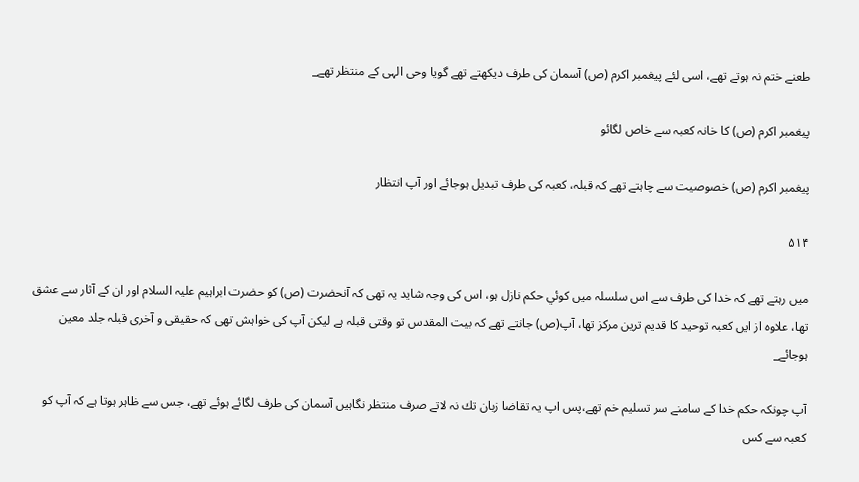طعنے ختم نہ ہوتے تھے، اسى لئے پيغمبر اكرم (ص) آسمان كى طرف ديكھتے تھے گويا وحى الہى كے منتظر تھے_

پيغمبر اكرم (ص) كا خانہ كعبہ سے خاص لگائو

پيغمبر اكرم (ص) خصوصيت سے چاہتے تھے كہ قبلہ، كعبہ كى طرف تبديل ہوجائے اور آپ انتظار

۵۱۴

ميں رہتے تھے كہ خدا كى طرف سے اس سلسلہ ميں كوئي حكم نازل ہو، اس كى وجہ شايد يہ تھى كہ آنحضرت (ص) كو حضرت ابراہيم عليہ السلام اور ان كے آثار سے عشق تھا، علاوہ از ايں كعبہ توحيد كا قديم ترين مركز تھا، آپ(ص) جانتے تھے كہ بيت المقدس تو وقتى قبلہ ہے ليكن آپ كى خواہش تھى كہ حقيقى و آخرى قبلہ جلد معين ہوجائے_

آپ چونكہ حكم خدا كے سامنے سر تسليم خم تھے،پس اپ يہ تقاضا زبان تك نہ لاتے صرف منتظر نگاہيں آسمان كى طرف لگائے ہوئے تھے، جس سے ظاہر ہوتا ہے كہ آپ كو كعبہ سے كس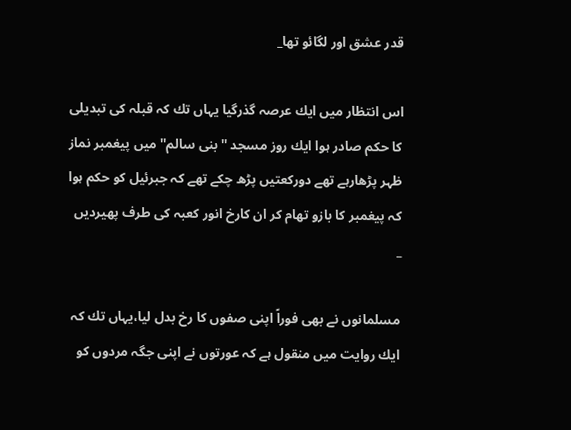قدر عشق اور لگائو تھا_

اس انتظار ميں ايك عرصہ گذرگيا يہاں تك كہ قبلہ كى تبديلى كا حكم صادر ہوا ايك روز مسجد ''بنى سالم'' ميں پيغمبر نماز ظہر پڑھارہے تھے دوركعتيں پڑھ چكے تھے كہ جبرئيل كو حكم ہوا كہ پيغمبر كا بازو تھام كر ان كارخ انور كعبہ كى طرف پھيرديں _

مسلمانوں نے بھى فوراً اپنى صفوں كا رخ بدل ليا،يہاں تك كہ ايك روايت ميں منقول ہے كہ عورتوں نے اپنى جگہ مردوں كو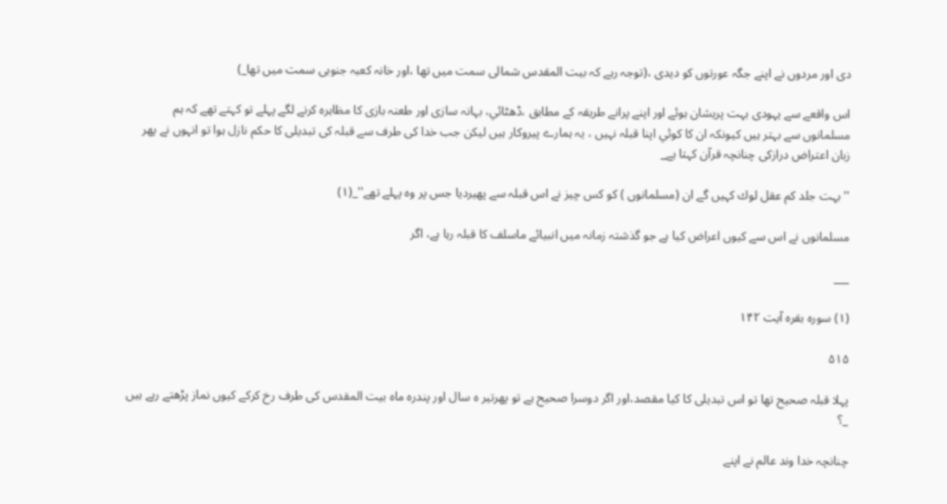دى اور مردوں نے اپنے جگہ عورتوں كو ديدى ،(توجہ رہے كہ بيت المقدس شمالى سمت ميں تھا ،اور خانہ كعبہ جنوبى سمت ميں تھا_)

اس واقعے سے يہودى بہت پريشان ہوئے اور اپنے پرانے طريقہ كے مطابق ،ڈھٹائي، بہانہ سازى اور طعنہ بازى كا مظاہرہ كرنے لگے پہلے تو كہتے تھے كہ ہم مسلمانوں سے بہتر ہيں كيونكہ ان كا كوئي اپنا قبلہ نہيں ، يہ ہمارے پيروكار ہيں ليكن جب خدا كى طرف سے قبلہ كى تبديلى كا حكم نازل ہوا تو انہوں نے پھر زبان اعتراض درازكى چنانچہ قرآن كہتا ہے_

''بہت جلد كم عقل لوك كہيں گے ان (مسلمانوں ) كو كس چيز نے اس قبلہ سے پھيرديا جس پر وہ پہلے تھے''_(۱)

مسلمانوں نے اس سے كيوں اعراض كيا ہے جو گذشتہ زمانہ ميں انبيائے ماسلف كا قبلہ رہا ہے، اگر

___

(۱) سورہ بقرہ آيت ۱۴۲

۵۱۵

پہلا قبلہ صحيح تھا تو اس تبديلى كا كيا مقصد،اور اگر دوسرا صحيح ہے تو پھرتير ہ سال اور پندرہ ماہ بيت المقدس كى طرف رخ كركے كيوں نماز پڑھتے رہے ہيں _؟

چنانچہ خدا وند عالم نے اپنے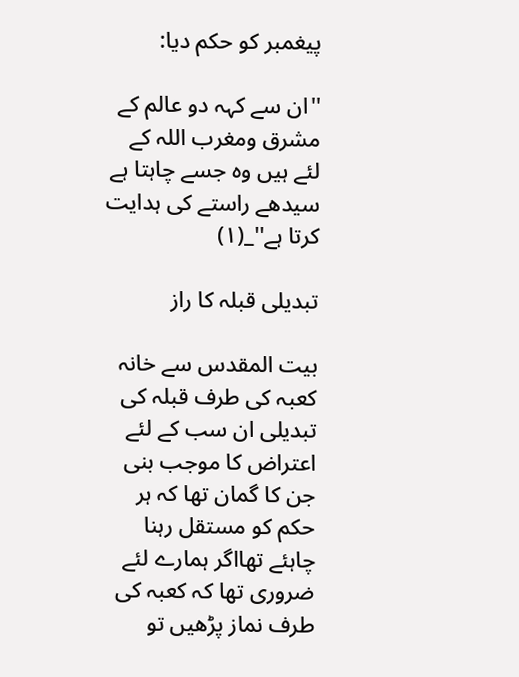پيغمبر كو حكم ديا:

''ان سے كہہ دو عالم كے مشرق ومغرب اللہ كے لئے ہيں وہ جسے چاہتا ہے سيدھے راستے كى ہدايت كرتا ہے''_(۱)

تبديلى قبلہ كا راز

بيت المقدس سے خانہ كعبہ كى طرف قبلہ كى تبديلى ان سب كے لئے اعتراض كا موجب بنى جن كا گمان تھا كہ ہر حكم كو مستقل رہنا چاہئے تھااگر ہمارے لئے ضرورى تھا كہ كعبہ كى طرف نماز پڑھيں تو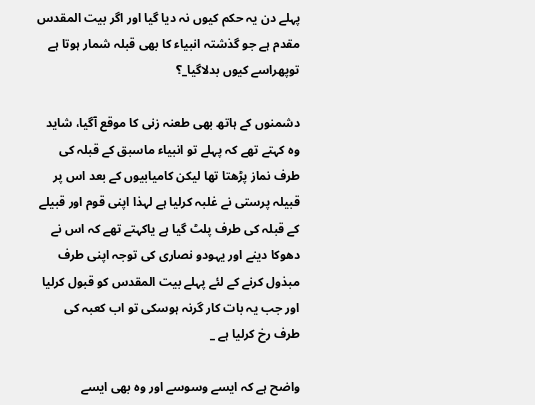پہلے دن يہ حكم كيوں نہ ديا گيا اور اگر بيت المقدس مقدم ہے جو گذشتہ انبياء كا بھى قبلہ شمار ہوتا ہے توپھراسے كيوں بدلاگيا_؟

دشمنوں كے ہاتھ بھى طعنہ زنى كا موقع آگيا، شايد وہ كہتے تھے كہ پہلے تو انبياء ماسبق كے قبلہ كى طرف نماز پڑھتا تھا ليكن كاميابيوں كے بعد اس پر قبيلہ پرستى نے غلبہ كرليا ہے لہذا اپنى قوم اور قبيلے كے قبلہ كى طرف پلٹ گيا ہے ياكہتے تھے كہ اس نے دھوكا دينے اور يہودو نصارى كى توجہ اپنى طرف مبذول كرنے كے لئے پہلے بيت المقدس كو قبول كرليا اور جب يہ بات كار گرنہ ہوسكى تو اب كعبہ كى طرف رخ كرليا ہے _

واضح ہے كہ ايسے وسوسے اور وہ بھى ايسے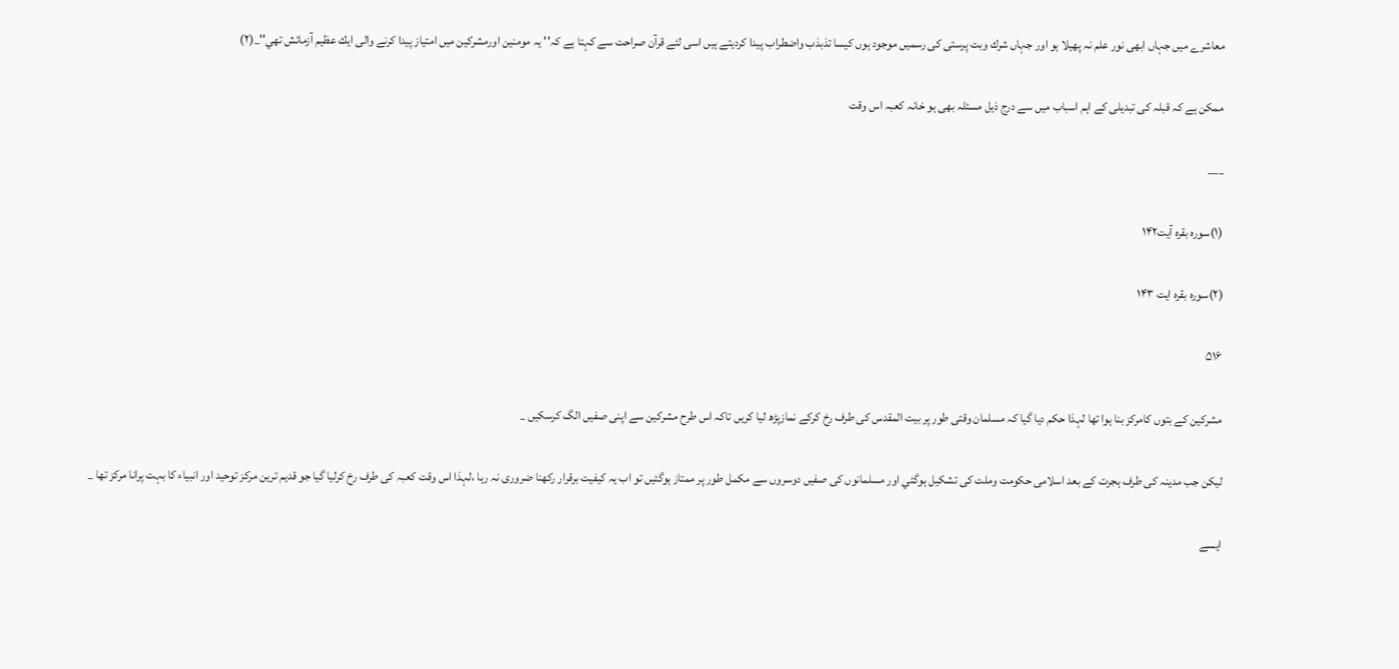معاشرے ميں جہاں ابھى نور علم نہ پھيلا ہو اور جہاں شرك وبت پرستى كى رسميں موجود ہوں كيسا تذبذب واضطراب پيدا كرديتے ہيں اسى لئے قرآن صراحت سے كہتا ہے كہ'' يہ مومنين اورمشركين ميں امتياز پيدا كرنے والى ايك عظيم آزمائش تھي''_(۲)

ممكن ہے كہ قبلہ كى تبديلى كے اہم اسباب ميں سے درج ذيل مسئلہ بھى ہو خانہ كعبہ اس وقت

___

(۱)سورہ بقرہ آيت۱۴۲

(۲)سورہ بقرہ ايت ۱۴۳

۵۱۶

مشركين كے بتوں كامركز بنا ہوا تھا لہذا حكم ديا گيا كہ مسلمان وقتى طور پر بيت المقدس كى طرف رخ كركے نمازپڑھ ليا كريں تاكہ اس طرح مشركين سے اپنى صفيں الگ كرسكيں _

ليكن جب مدينہ كى طرف ہجرت كے بعد اسلامى حكومت وملت كى تشكيل ہوگئي اور مسلمانوں كى صفيں دوسروں سے مكمل طور پر ممتاز ہوگئيں تو اب يہ كيفيت برقرار ركھنا ضرورى نہ رہا ،لہذا اس وقت كعبہ كى طرف رخ كرليا گيا جو قديم ترين مركز توحيد اور انبياء كا بہت پرانا مركز تھا _

ايسے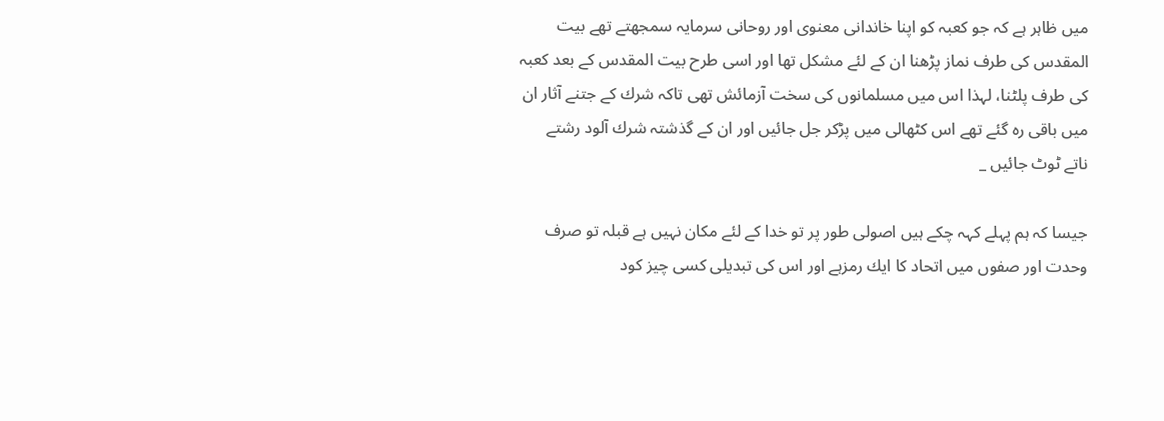ميں ظاہر ہے كہ جو كعبہ كو اپنا خاندانى معنوى اور روحانى سرمايہ سمجھتے تھے بيت المقدس كى طرف نماز پڑھنا ان كے لئے مشكل تھا اور اسى طرح بيت المقدس كے بعد كعبہ كى طرف پلٹنا، لہذا اس ميں مسلمانوں كى سخت آزمائش تھى تاكہ شرك كے جتنے آثار ان ميں باقى رہ گئے تھے اس كٹھالى ميں پڑكر جل جائيں اور ان كے گذشتہ شرك آلود رشتے ناتے ٹوٹ جائيں _

جيسا كہ ہم پہلے كہہ چكے ہيں اصولى طور پر تو خدا كے لئے مكان نہيں ہے قبلہ تو صرف وحدت اور صفوں ميں اتحاد كا ايك رمزہے اور اس كى تبديلى كسى چيز كود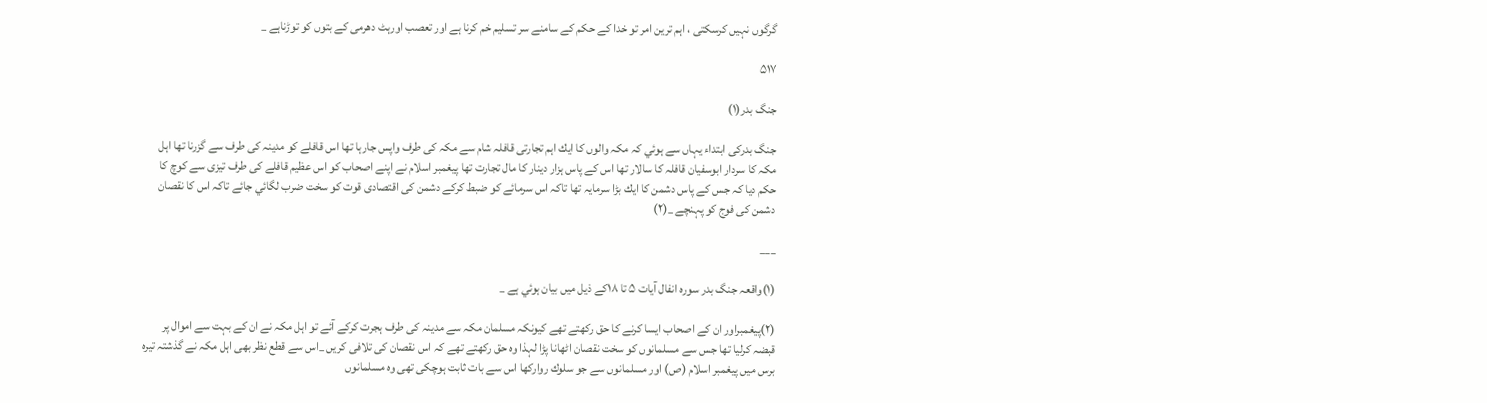گرگوں نہيں كرسكتى ، اہم ترين امر تو خدا كے حكم كے سامنے سر تسليم خم كرنا ہے اور تعصب اورہٹ دھرمى كے بتوں كو توڑناہے _

۵۱۷

جنگ بدر(۱)

جنگ بدركى ابتداء يہاں سے ہوئي كہ مكہ والوں كا ايك اہم تجارتى قافلہ شام سے مكہ كى طرف واپس جارہا تھا اس قافلے كو مدينہ كى طرف سے گزرنا تھا اہل مكہ كا سردار ابوسفيان قافلہ كا سالار تھا اس كے پاس ہزار دينار كا مال تجارت تھا پيغمبر اسلام نے اپنے اصحاب كو اس عظيم قافلے كى طرف تيزى سے كوچ كا حكم ديا كہ جس كے پاس دشمن كا ايك بڑا سرمايہ تھا تاكہ اس سرمائے كو ضبط كركے دشمن كى اقتصادى قوت كو سخت ضرب لگائي جائے تاكہ اس كا نقصان دشمن كى فوج كو پہنچے _(۲)

___

(۱)واقعہ جنگ بدر سورہ انفال آيات ۵ تا ۱۸كے ذيل ميں بيان ہوئي ہے _

(۲)پيغمبراور ان كے اصحاب ايسا كرنے كا حق ركھتے تھے كيونكہ مسلمان مكہ سے مدينہ كى طرف ہجرت كركے آئے تو اہل مكہ نے ان كے بہت سے اموال پر قبضہ كرليا تھا جس سے مسلمانوں كو سخت نقصان اٹھانا پڑا لہذا وہ حق ركھتے تھے كہ اس نقصان كى تلافى كريں _اس سے قطع نظر بھى اہل مكہ نے گذشتہ تيرہ برس ميں پيغمبر اسلام (ص) اور مسلمانوں سے جو سلوك رواركھا اس سے بات ثابت ہوچكى تھى وہ مسلمانوں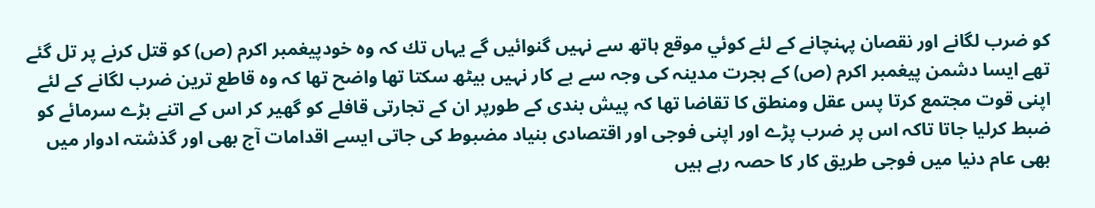كو ضرب لگانے اور نقصان پہنچانے كے لئے كوئي موقع ہاتھ سے نہيں گنوائيں گے يہاں تك كہ وہ خودپيغمبر اكرم (ص) كو قتل كرنے پر تل گئے تھے ايسا دشمن پيغمبر اكرم (ص) كے ہجرت مدينہ كى وجہ سے بے كار نہيں بيٹھ سكتا تھا واضح تھا كہ وہ قاطع ترين ضرب لگانے كے لئے اپنى قوت مجتمع كرتا پس عقل ومنطق كا تقاضا تھا كہ پيش بندى كے طورپر ان كے تجارتى قافلے كو گھير كر اس كے اتنے بڑے سرمائے كو ضبط كرليا جاتا تاكہ اس پر ضرب پڑے اور اپنى فوجى اور اقتصادى بنياد مضبوط كى جاتى ايسے اقدامات آج بھى اور گذشتہ ادوار ميں بھى عام دنيا ميں فوجى طريق كار كا حصہ رہے ہيں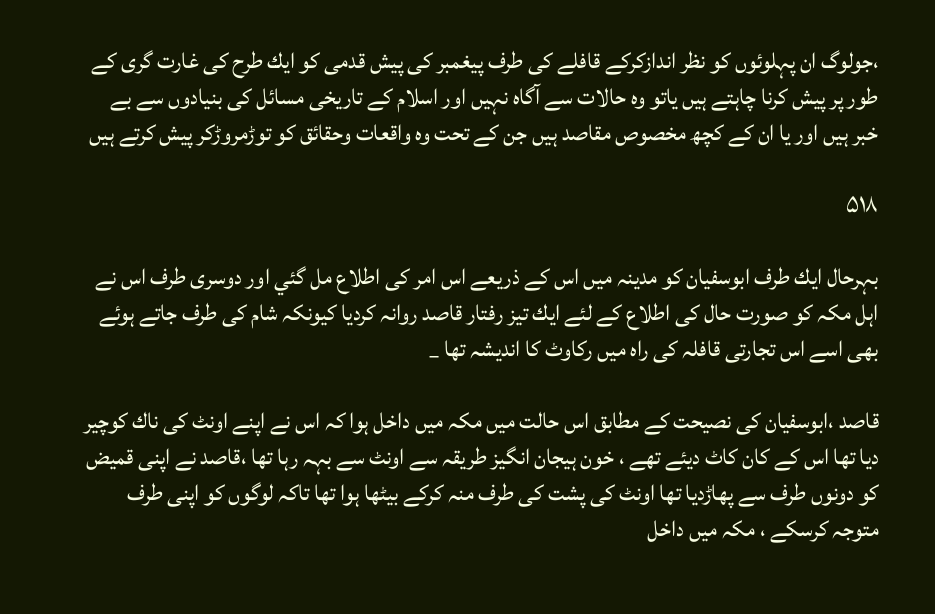،جولوگ ان پہلوئوں كو نظر اندازكركے قافلے كى طرف پيغمبر كى پيش قدمى كو ايك طرح كى غارت گرى كے طور پر پيش كرنا چاہتے ہيں ياتو وہ حالات سے آگاہ نہيں اور اسلام كے تاريخى مسائل كى بنيادوں سے بے خبر ہيں اور يا ان كے كچھ مخصوص مقاصد ہيں جن كے تحت وہ واقعات وحقائق كو توڑمروڑكر پيش كرتے ہيں

۵۱۸

بہرحال ايك طرف ابوسفيان كو مدينہ ميں اس كے ذريعے اس امر كى اطلاع مل گئي اور دوسرى طرف اس نے اہل مكہ كو صورت حال كى اطلاع كے لئے ايك تيز رفتار قاصد روانہ كرديا كيونكہ شام كى طرف جاتے ہوئے بھى اسے اس تجارتى قافلہ كى راہ ميں ركاوٹ كا انديشہ تھا _

قاصد ،ابوسفيان كى نصيحت كے مطابق اس حالت ميں مكہ ميں داخل ہوا كہ اس نے اپنے اونٹ كى ناك كوچير ديا تھا اس كے كان كاٹ ديئے تھے ، خون ہيجان انگيز طريقہ سے اونٹ سے بہہ رہا تھا ،قاصد نے اپنى قميض كو دونوں طرف سے پھاڑديا تھا اونٹ كى پشت كى طرف منہ كركے بيٹھا ہوا تھا تاكہ لوگوں كو اپنى طرف متوجہ كرسكے ، مكہ ميں داخل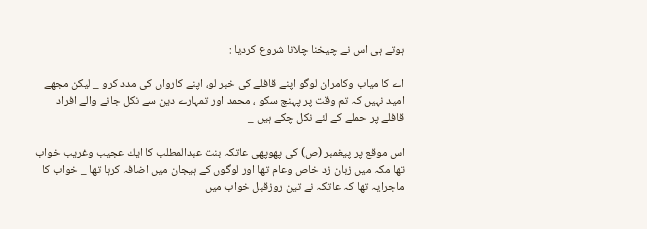ہوتے ہى اس نے چيخنا چلانا شروع كرديا :

اے كا مياب وكامران لوگو اپنے قافلے كى خبر لو، اپنے كارواں كى مدد كرو _ ليكن مجھے اميد نہيں كہ تم وقت پر پہنچ سكو ، محمد اور تمہارے دين سے نكل جانے والے افراد قافلے پر حملے كے لئے نكل چكے ہيں _

اس موقع پر پيغمبر (ص) كى پھوپھى عاتكہ بنت عبدالمطلب كا ايك عجيب وغريب خواب تھا مكہ ميں زبان زد خاص وعام تھا اور لوگوں كے ہيجان ميں اضافہ كرہا تھا _ خواب كا ماجرايہ تھا كہ عاتكہ نے تين روزقبل خواب ميں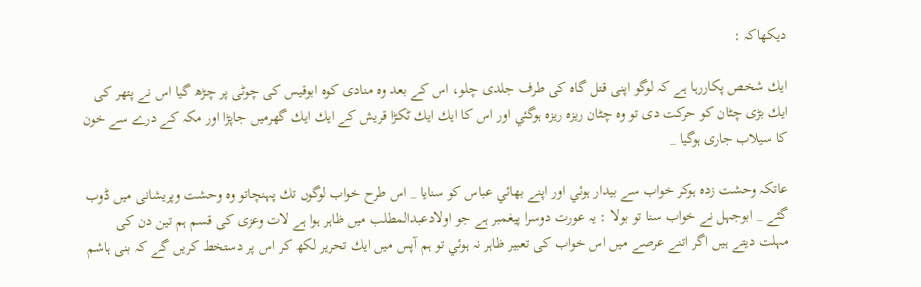ديكھاكہ :

ايك شخص پكاررہا ہے كہ لوگو اپنى قتل گاہ كى طرف جلدى چلو، اس كے بعد وہ منادى كوہ ابوقيس كى چوٹى پر چڑھ گيا اس نے پتھر كى ايك بڑى چٹان كو حركت دى تو وہ چٹان ريزہ ريزہ ہوگئي اور اس كا ايك ايك ٹكڑا قريش كے ايك ايك گھرميں جاپڑا اور مكہ كے درے سے خون كا سيلاب جارى ہوگيا _

عاتكہ وحشت زدہ ہوكر خواب سے بيدار ہوئي اور اپنے بھائي عباس كو سنايا _ اس طرح خواب لوگوں تك پہنچاتو وہ وحشت وپريشانى ميں ڈوب گئے _ ابوجہل نے خواب سنا تو بولا : يہ عورت دوسرا پيغمبر ہے جو اولادعبدالمطلب ميں ظاہر ہوا ہے لات وعزى كى قسم ہم تين دن كى مہلت ديتے ہيں اگر اتنے عرصے ميں اس خواب كى تعبير ظاہر نہ ہوئي تو ہم آپس ميں ايك تحرير لكھ كر اس پر دستخط كريں گے كہ بنى ہاشم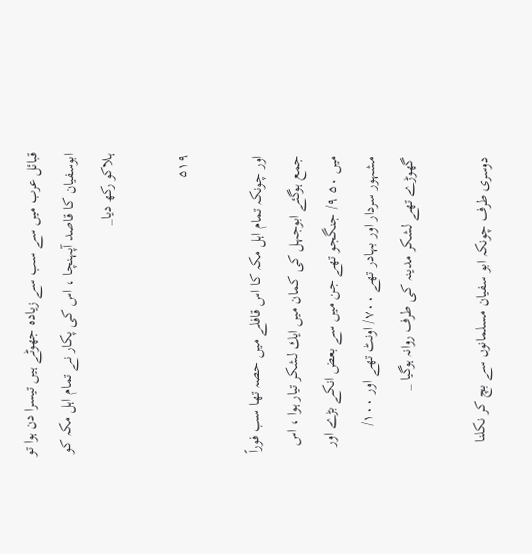قبائل عرب ميں سے سب سے زيادہ جھوٹے ہيں تيسرا دن ہوا تو ابوسفيان كا قاصد آپہنچا ، اس كى پكار نے تمام اہل مكہ كو ہلاكو ركھ ديا_

۵۱۹

اور چونكہ تمام اہل مكہ كا اس قافلے ميں حصہ تھا سب فوراً جمع ہوگئے ابوجہل كى كمان ميں ايك لشكر تيار ہوا ، اس ميں ۵۰ ۹/ جنگجو تھے جن ميں سے بعض انكے بڑے اور مشہور سردار اور بہادر تھے ۷۰۰/ اونٹ تھے اور ۱۰۰/ گھوڑے تھے لشكر مدينہ كى طرف روانہ ہوگيا _

دوسرى طرف چونكہ ابو سفيان مسلمانوں سے بچ كر نكلنا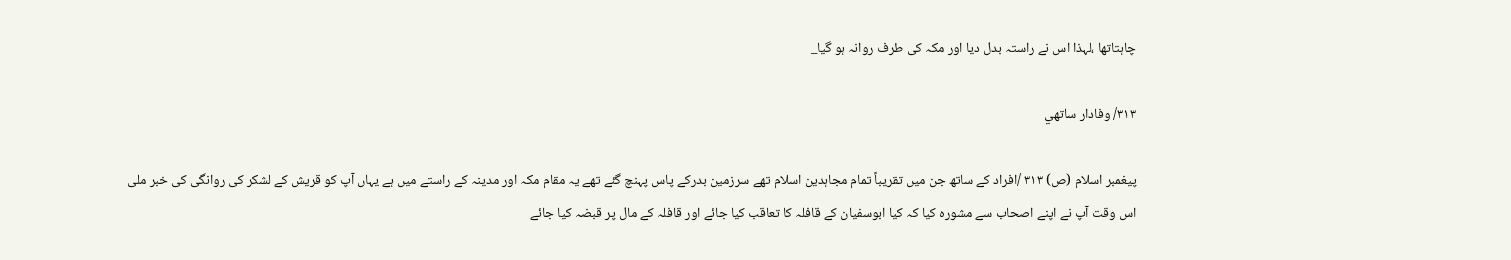چاہتاتھا ،لہذا اس نے راستہ بدل ديا اور مكہ كى طرف روانہ ہو گيا_

۳۱۳/ وفادار ساتھي

پيغمبر اسلام (ص) ۳۱۳ /افراد كے ساتھ جن ميں تقريباً تمام مجاہدين اسلام تھے سرزمين بدركے پاس پہنچ گئے تھے يہ مقام مكہ اور مدينہ كے راستے ميں ہے يہاں آپ كو قريش كے لشكر كى روانگى كى خبر ملى اس وقت آپ نے اپنے اصحاب سے مشورہ كيا كہ كيا ابوسفيان كے قافلہ كا تعاقب كيا جائے اور قافلہ كے مال پر قبضہ كيا جائے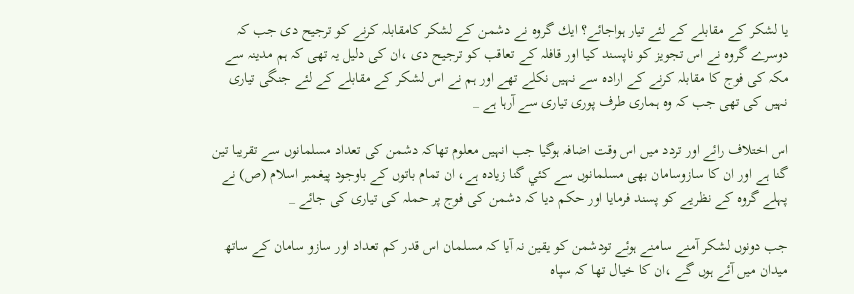يا لشكر كے مقابلے كے لئے تيار ہواجائے؟ ايك گروہ نے دشمن كے لشكر كامقابلہ كرنے كو ترجيح دى جب كہ دوسرے گروہ نے اس تجويز كو ناپسند كيا اور قافلہ كے تعاقب كو ترجيح دى ،ان كى دليل يہ تھى كہ ہم مدينہ سے مكہ كى فوج كا مقابلہ كرنے كے ارادہ سے نہيں نكلے تھے اور ہم نے اس لشكر كے مقابلے كے لئے جنگى تيارى نہيں كى تھى جب كہ وہ ہمارى طرف پورى تيارى سے آرہا ہے _

اس اختلاف رائے اور تردد ميں اس وقت اضافہ ہوگيا جب انہيں معلوم تھاكہ دشمن كى تعداد مسلمانوں سے تقريبا تين گنا ہے اور ان كا سازوسامان بھى مسلمانوں سے كئي گنا زيادہ ہے، ان تمام باتوں كے باوجود پيغمبر اسلام (ص) نے پہلے گروہ كے نظريے كو پسند فرمايا اور حكم ديا كہ دشمن كى فوج پر حملہ كى تيارى كى جائے _

جب دونوں لشكر آمنے سامنے ہوئے تودشمن كو يقين نہ آيا كہ مسلمان اس قدر كم تعداد اور سازو سامان كے ساتھ ميدان ميں آئے ہوں گے ،ان كا خيال تھا كہ سپاہ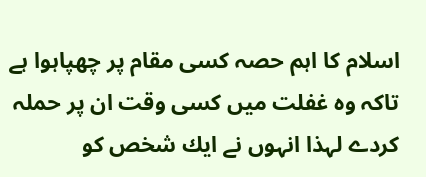اسلام كا اہم حصہ كسى مقام پر چھپاہوا ہے تاكہ وہ غفلت ميں كسى وقت ان پر حملہ كردے لہذا انہوں نے ايك شخص كو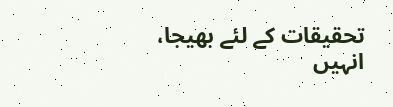تحقيقات كے لئے بھيجا، انہيں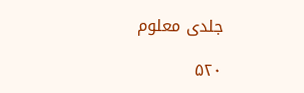جلدى معلوم

۵۲۰